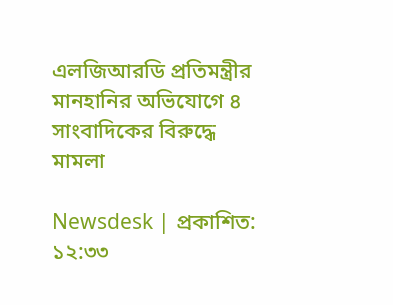এলজিআরডি প্রতিমন্ত্রীর মানহানির অভিযোগে ৪ সাংবাদিকের বিরুদ্ধে মামলা

Newsdesk | প্রকাশিত: ১২:৩৩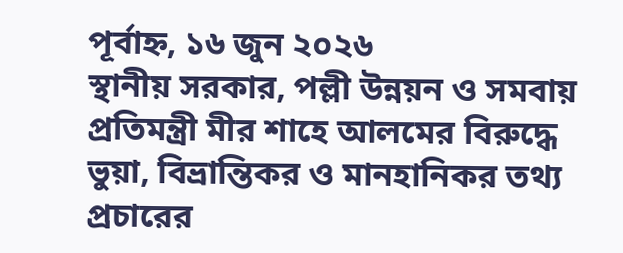পূর্বাহ্ন, ১৬ জুন ২০২৬
স্থানীয় সরকার, পল্লী উন্নয়ন ও সমবায় প্রতিমন্ত্রী মীর শাহে আলমের বিরুদ্ধে ভুয়া, বিভ্রান্তিকর ও মানহানিকর তথ্য প্রচারের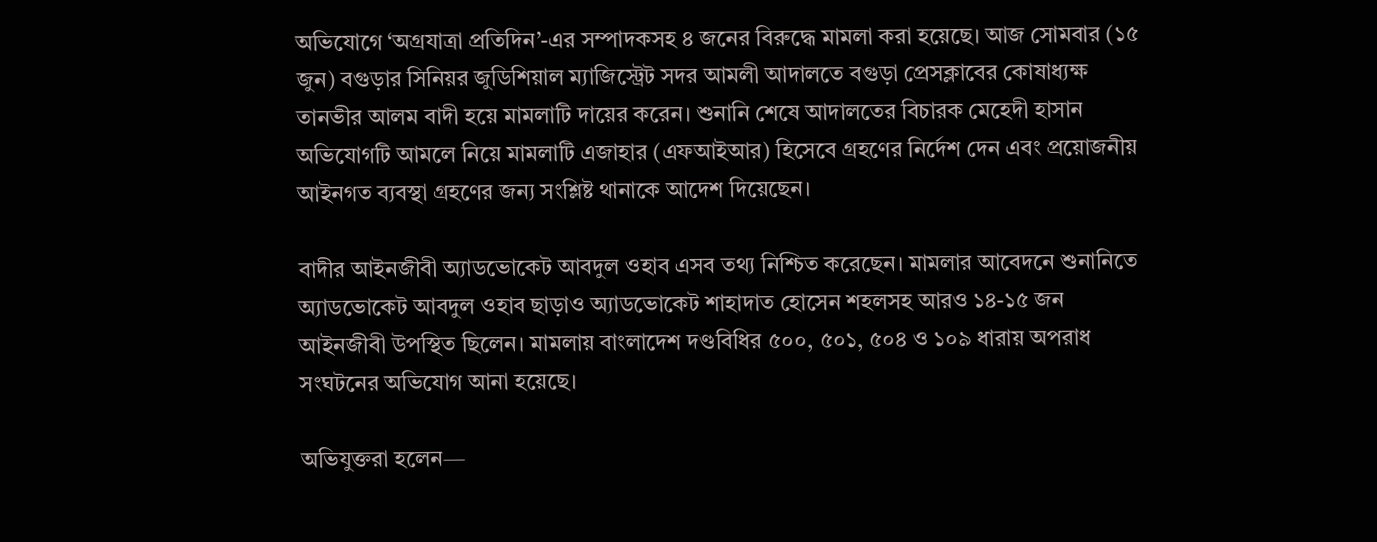অভিযোগে ‘অগ্রযাত্রা প্রতিদিন’-এর সম্পাদকসহ ৪ জনের বিরুদ্ধে মামলা করা হয়েছে। আজ সোমবার (১৫ জুন) বগুড়ার সিনিয়র জুডিশিয়াল ম্যাজিস্ট্রেট সদর আমলী আদালতে বগুড়া প্রেসক্লাবের কোষাধ্যক্ষ তানভীর আলম বাদী হয়ে মামলাটি দায়ের করেন। শুনানি শেষে আদালতের বিচারক মেহেদী হাসান অভিযোগটি আমলে নিয়ে মামলাটি এজাহার (এফআইআর) হিসেবে গ্রহণের নির্দেশ দেন এবং প্রয়োজনীয় আইনগত ব্যবস্থা গ্রহণের জন্য সংশ্লিষ্ট থানাকে আদেশ দিয়েছেন।

বাদীর আইনজীবী অ্যাডভোকেট আবদুল ওহাব এসব তথ্য নিশ্চিত করেছেন। মামলার আবেদনে শুনানিতে অ্যাডভোকেট আবদুল ওহাব ছাড়াও অ্যাডভোকেট শাহাদাত হোসেন শহলসহ আরও ১৪-১৫ জন আইনজীবী উপস্থিত ছিলেন। মামলায় বাংলাদেশ দণ্ডবিধির ৫০০, ৫০১, ৫০৪ ও ১০৯ ধারায় অপরাধ সংঘটনের অভিযোগ আনা হয়েছে।

অভিযুক্তরা হলেন—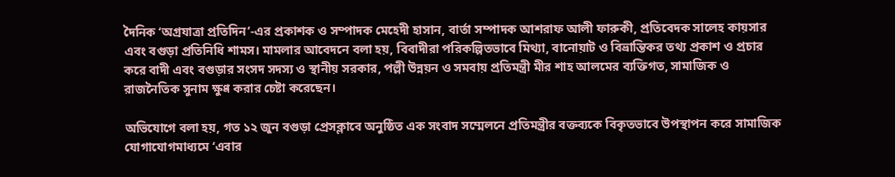দৈনিক ‘অগ্রযাত্রা প্রতিদিন’-এর প্রকাশক ও সম্পাদক মেহেদী হাসান, বার্তা সম্পাদক আশরাফ আলী ফারুকী, প্রতিবেদক সালেহ কায়সার এবং বগুড়া প্রতিনিধি শামস। মামলার আবেদনে বলা হয়, বিবাদীরা পরিকল্পিতভাবে মিথ্যা, বানোয়াট ও বিভ্রান্তিকর তথ্য প্রকাশ ও প্রচার করে বাদী এবং বগুড়ার সংসদ সদস্য ও স্থানীয় সরকার, পল্লী উন্নয়ন ও সমবায় প্রতিমন্ত্রী মীর শাহ আলমের ব্যক্তিগত, সামাজিক ও রাজনৈতিক সুনাম ক্ষুণ্ণ করার চেষ্টা করেছেন।

অভিযোগে বলা হয়, গত ১২ জুন বগুড়া প্রেসক্লাবে অনুষ্ঠিত এক সংবাদ সম্মেলনে প্রতিমন্ত্রীর বক্তব্যকে বিকৃতভাবে উপস্থাপন করে সামাজিক যোগাযোগমাধ্যমে ‘এবার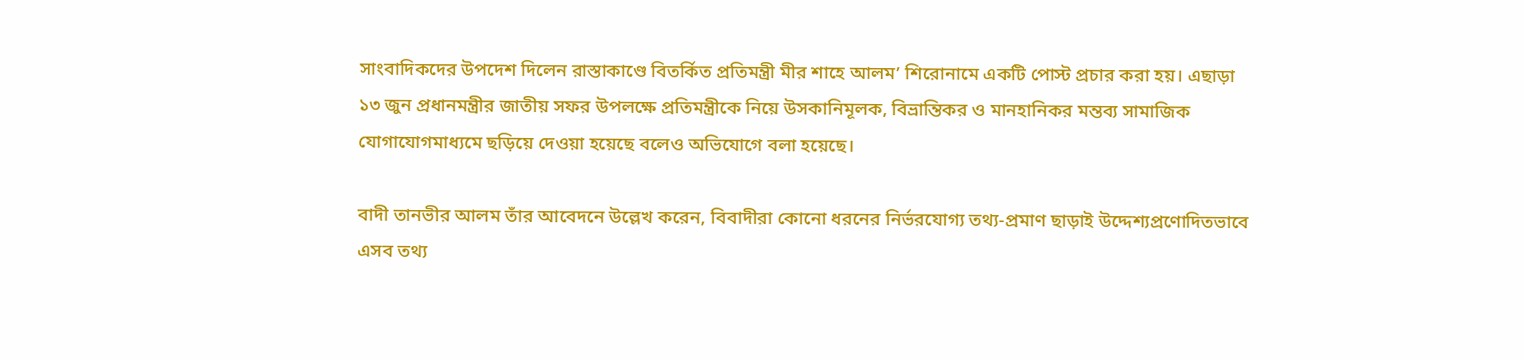সাংবাদিকদের উপদেশ দিলেন রাস্তাকাণ্ডে বিতর্কিত প্রতিমন্ত্রী মীর শাহে আলম’ শিরোনামে একটি পোস্ট প্রচার করা হয়। এছাড়া ১৩ জুন প্রধানমন্ত্রীর জাতীয় সফর উপলক্ষে প্রতিমন্ত্রীকে নিয়ে উসকানিমূলক, বিভ্রান্তিকর ও মানহানিকর মন্তব্য সামাজিক যোগাযোগমাধ্যমে ছড়িয়ে দেওয়া হয়েছে বলেও অভিযোগে বলা হয়েছে।

বাদী তানভীর আলম তাঁর আবেদনে উল্লেখ করেন, বিবাদীরা কোনো ধরনের নির্ভরযোগ্য তথ্য-প্রমাণ ছাড়াই উদ্দেশ্যপ্রণোদিতভাবে এসব তথ্য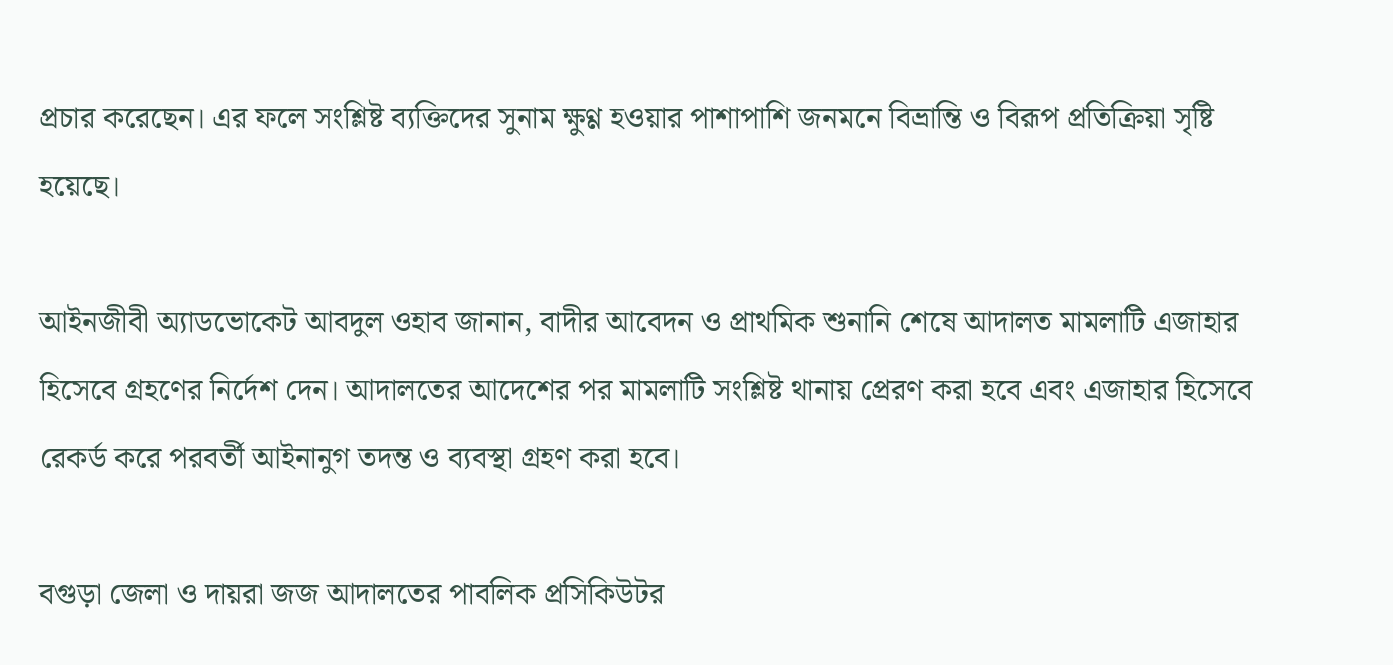প্রচার করেছেন। এর ফলে সংশ্লিষ্ট ব্যক্তিদের সুনাম ক্ষুণ্ণ হওয়ার পাশাপাশি জনমনে বিভ্রান্তি ও বিরূপ প্রতিক্রিয়া সৃষ্টি হয়েছে।

আইনজীবী অ্যাডভোকেট আবদুল ওহাব জানান, বাদীর আবেদন ও প্রাথমিক শুনানি শেষে আদালত মামলাটি এজাহার হিসেবে গ্রহণের নির্দেশ দেন। আদালতের আদেশের পর মামলাটি সংশ্লিষ্ট থানায় প্রেরণ করা হবে এবং এজাহার হিসেবে রেকর্ড করে পরবর্তী আইনানুগ তদন্ত ও ব্যবস্থা গ্রহণ করা হবে।

বগুড়া জেলা ও দায়রা জজ আদালতের পাবলিক প্রসিকিউটর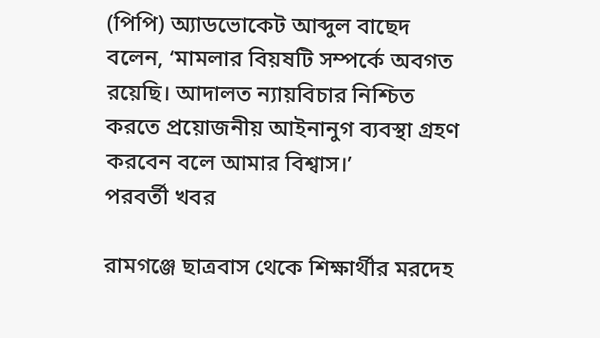(পিপি) অ্যাডভোকেট আব্দুল বাছেদ বলেন, ‘মামলার বিয়ষটি সম্পর্কে অবগত রয়েছি। আদালত ন্যায়বিচার নিশ্চিত করতে প্রয়োজনীয় আইনানুগ ব্যবস্থা গ্রহণ করবেন বলে আমার বিশ্বাস।’
পরবর্তী খবর

রামগঞ্জে ছাত্রবাস থেকে শিক্ষার্থীর মরদেহ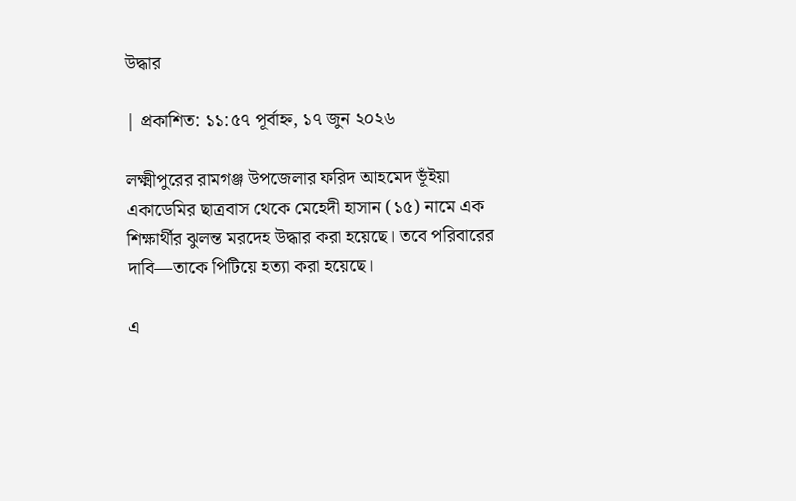উদ্ধার

| প্রকাশিত: ১১:৫৭ পূর্বাহ্ন, ১৭ জুন ২০২৬

লক্ষ্মীপুরের রামগঞ্জ উপজেলার ফরিদ আহমেদ ভূঁইয়া একাডেমির ছাত্রবাস থেকে মেহেদী হাসান (১৫) নামে এক শিক্ষার্থীর ঝুলন্ত মরদেহ উদ্ধার করা হয়েছে। তবে পরিবারের দাবি—তাকে পিটিয়ে হত্যা করা হয়েছে।

এ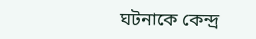ঘটনাকে কেন্দ্র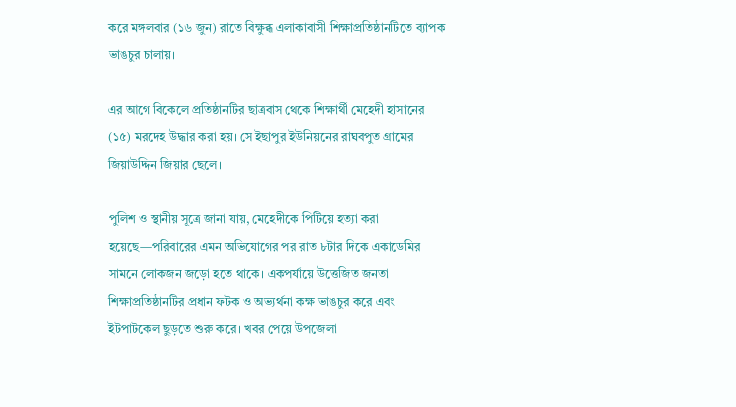করে মঙ্গলবার (১৬ জুন) রাতে বিক্ষুব্ধ এলাকাবাসী শিক্ষাপ্রতিষ্ঠানটিতে ব্যাপক ভাঙচুর চালায়।

এর আগে বিকেলে প্রতিষ্ঠানটির ছাত্রবাস থেকে শিক্ষার্থী মেহেদী হাসানের (১৫) মরদেহ উদ্ধার করা হয়। সে ইছাপুর ইউনিয়নের রাঘবপুত গ্রামের জিয়াউদ্দিন জিয়ার ছেলে।

পুলিশ ও স্থানীয় সূত্রে জানা যায়, মেহেদীকে পিটিয়ে হত্যা করা হয়েছে—পরিবারের এমন অভিযোগের পর রাত ৮টার দিকে একাডেমির সামনে লোকজন জড়ো হতে থাকে। একপর্যায়ে উত্তেজিত জনতা শিক্ষাপ্রতিষ্ঠানটির প্রধান ফটক ও অভ্যর্থনা কক্ষ ভাঙচুর করে এবং ইটপাটকেল ছুড়তে শুরু করে। খবর পেয়ে উপজেলা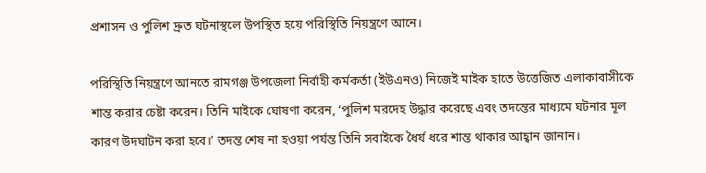প্রশাসন ও পুলিশ দ্রুত ঘটনাস্থলে উপস্থিত হয়ে পরিস্থিতি নিয়ন্ত্রণে আনে।

পরিস্থিতি নিয়ন্ত্রণে আনতে রামগঞ্জ উপজেলা নির্বাহী কর্মকর্তা (ইউএনও) নিজেই মাইক হাতে উত্তেজিত এলাকাবাসীকে শান্ত করার চেষ্টা করেন। তিনি মাইকে ঘোষণা করেন, ‘পুলিশ মরদেহ উদ্ধার করেছে এবং তদন্তের মাধ্যমে ঘটনার মূল কারণ উদঘাটন করা হবে।’ তদন্ত শেষ না হওয়া পর্যন্ত তিনি সবাইকে ধৈর্য ধরে শান্ত থাকার আহ্বান জানান।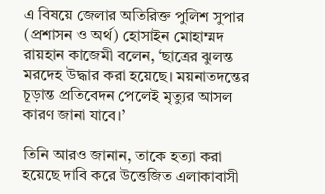এ বিষয়ে জেলার অতিরিক্ত পুলিশ সুপার (প্রশাসন ও অর্থ) হোসাইন মোহাম্মদ রায়হান কাজেমী বলেন, ‘ছাত্রের ঝুলন্ত মরদেহ উদ্ধার করা হয়েছে। ময়নাতদন্তের চূড়ান্ত প্রতিবেদন পেলেই মৃত্যুর আসল কারণ জানা যাবে।’

তিনি আরও জানান, তাকে হত্যা করা হয়েছে দাবি করে উত্তেজিত এলাকাবাসী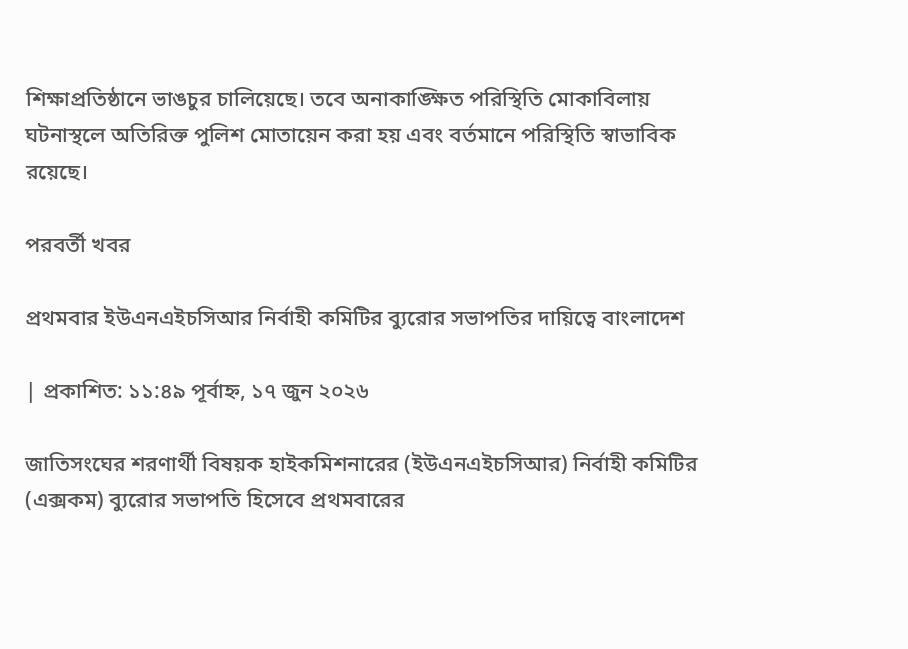শিক্ষাপ্রতিষ্ঠানে ভাঙচুর চালিয়েছে। তবে অনাকাঙ্ক্ষিত পরিস্থিতি মোকাবিলায় ঘটনাস্থলে অতিরিক্ত পুলিশ মোতায়েন করা হয় এবং বর্তমানে পরিস্থিতি স্বাভাবিক রয়েছে।

পরবর্তী খবর

প্রথমবার ইউএনএইচসিআর নির্বাহী কমিটির ব্যুরোর সভাপতির দায়িত্বে বাংলাদেশ

| প্রকাশিত: ১১:৪৯ পূর্বাহ্ন, ১৭ জুন ২০২৬

জাতিসংঘের শরণার্থী বিষয়ক হাইকমিশনারের (ইউএনএইচসিআর) নির্বাহী কমিটির (এক্সকম) ব্যুরোর সভাপতি হিসেবে প্রথমবারের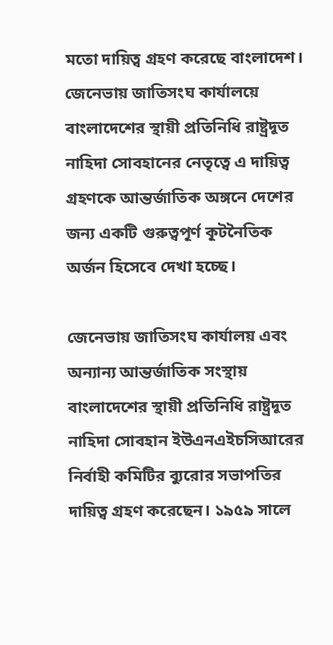মতো দায়িত্ব গ্রহণ করেছে বাংলাদেশ। জেনেভায় জাতিসংঘ কার্যালয়ে বাংলাদেশের স্থায়ী প্রতিনিধি রাষ্ট্রদূত নাহিদা সোবহানের নেতৃত্বে এ দায়িত্ব গ্রহণকে আন্তর্জাতিক অঙ্গনে দেশের জন্য একটি গুরুত্বপূর্ণ কূটনৈতিক অর্জন হিসেবে দেখা হচ্ছে।

জেনেভায় জাতিসংঘ কার্যালয় এবং অন্যান্য আন্তর্জাতিক সংস্থায় বাংলাদেশের স্থায়ী প্রতিনিধি রাষ্ট্রদূত নাহিদা সোবহান ইউএনএইচসিআরের নির্বাহী কমিটির ব্যুরোর সভাপতির দায়িত্ব গ্রহণ করেছেন। ১৯৫৯ সালে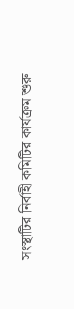সংস্থাটির নির্বাহী কমিটির কার্যক্রম শুরু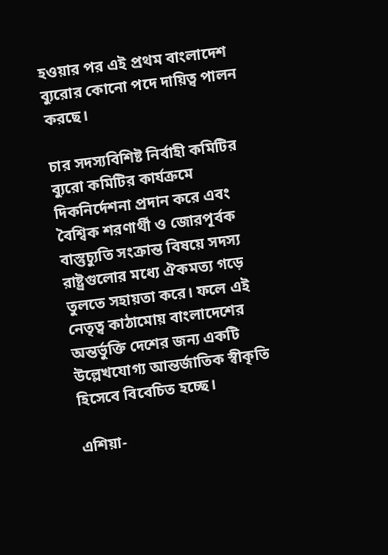হওয়ার পর এই প্রথম বাংলাদেশ ব্যুরোর কোনো পদে দায়িত্ব পালন করছে।

চার সদস্যবিশিষ্ট নির্বাহী কমিটির ব্যুরো কমিটির কার্যক্রমে দিকনির্দেশনা প্রদান করে এবং বৈশ্বিক শরণার্থী ও জোরপূর্বক বাস্তুচ্যুতি সংক্রান্ত বিষয়ে সদস্য রাষ্ট্রগুলোর মধ্যে ঐকমত্য গড়ে তুলতে সহায়তা করে। ফলে এই নেতৃত্ব কাঠামোয় বাংলাদেশের অন্তর্ভুক্তি দেশের জন্য একটি উল্লেখযোগ্য আন্তর্জাতিক স্বীকৃতি হিসেবে বিবেচিত হচ্ছে।

এশিয়া-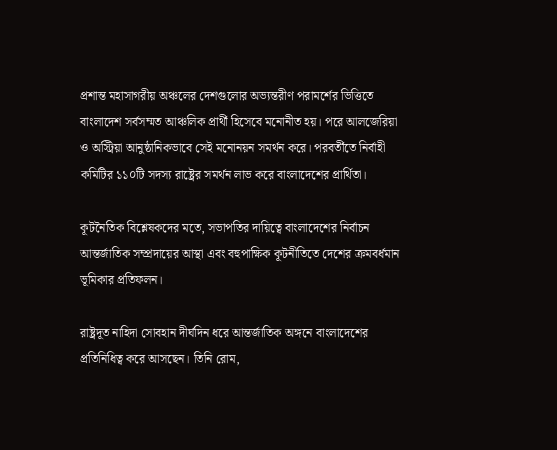প্রশান্ত মহাসাগরীয় অঞ্চলের দেশগুলোর অভ্যন্তরীণ পরামর্শের ভিত্তিতে বাংলাদেশ সর্বসম্মত আঞ্চলিক প্রার্থী হিসেবে মনোনীত হয়। পরে আলজেরিয়া ও অস্ট্রিয়া আনুষ্ঠানিকভাবে সেই মনোনয়ন সমর্থন করে। পরবর্তীতে নির্বাহী কমিটির ১১০টি সদস্য রাষ্ট্রের সমর্থন লাভ করে বাংলাদেশের প্রার্থিতা।

কূটনৈতিক বিশ্লেষকদের মতে, সভাপতির দায়িত্বে বাংলাদেশের নির্বাচন আন্তর্জাতিক সম্প্রদায়ের আস্থা এবং বহুপাক্ষিক কূটনীতিতে দেশের ক্রমবর্ধমান ভূমিকার প্রতিফলন।

রাষ্ট্রদূত নাহিদা সোবহান দীর্ঘদিন ধরে আন্তর্জাতিক অঙ্গনে বাংলাদেশের প্রতিনিধিত্ব করে আসছেন। তিনি রোম,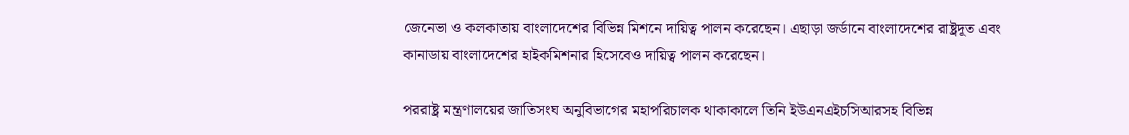জেনেভা ও কলকাতায় বাংলাদেশের বিভিন্ন মিশনে দায়িত্ব পালন করেছেন। এছাড়া জর্ডানে বাংলাদেশের রাষ্ট্রদূত এবং কানাডায় বাংলাদেশের হাইকমিশনার হিসেবেও দায়িত্ব পালন করেছেন।

পররাষ্ট্র মন্ত্রণালয়ের জাতিসংঘ অনুবিভাগের মহাপরিচালক থাকাকালে তিনি ইউএনএইচসিআরসহ বিভিন্ন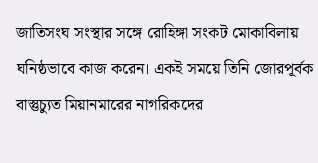জাতিসংঘ সংস্থার সঙ্গে রোহিঙ্গা সংকট মোকাবিলায় ঘনিষ্ঠভাবে কাজ করেন। একই সময়ে তিনি জোরপূর্বক বাস্তুচ্যুত মিয়ানমারের নাগরিকদের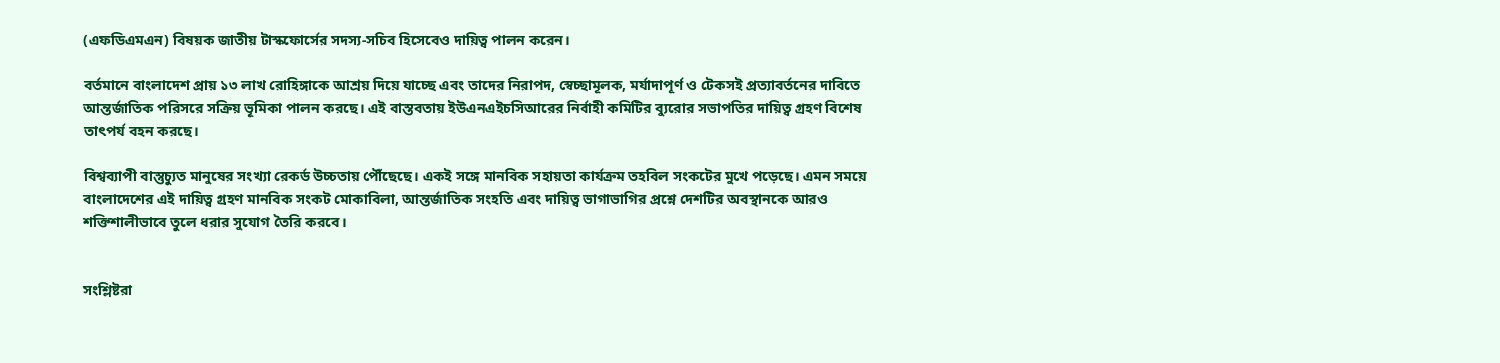(এফডিএমএন) বিষয়ক জাতীয় টাস্কফোর্সের সদস্য-সচিব হিসেবেও দায়িত্ব পালন করেন।

বর্তমানে বাংলাদেশ প্রায় ১৩ লাখ রোহিঙ্গাকে আশ্রয় দিয়ে যাচ্ছে এবং তাদের নিরাপদ, স্বেচ্ছামূলক, মর্যাদাপূর্ণ ও টেকসই প্রত্যাবর্তনের দাবিতে আন্তর্জাতিক পরিসরে সক্রিয় ভূমিকা পালন করছে। এই বাস্তবতায় ইউএনএইচসিআরের নির্বাহী কমিটির ব্যুরোর সভাপতির দায়িত্ব গ্রহণ বিশেষ তাৎপর্য বহন করছে।

বিশ্বব্যাপী বাস্তুচ্যুত মানুষের সংখ্যা রেকর্ড উচ্চতায় পৌঁছেছে। একই সঙ্গে মানবিক সহায়তা কার্যক্রম তহবিল সংকটের মুখে পড়েছে। এমন সময়ে বাংলাদেশের এই দায়িত্ব গ্রহণ মানবিক সংকট মোকাবিলা, আন্তর্জাতিক সংহতি এবং দায়িত্ব ভাগাভাগির প্রশ্নে দেশটির অবস্থানকে আরও শক্তিশালীভাবে তুলে ধরার সুযোগ তৈরি করবে।


সংশ্লিষ্টরা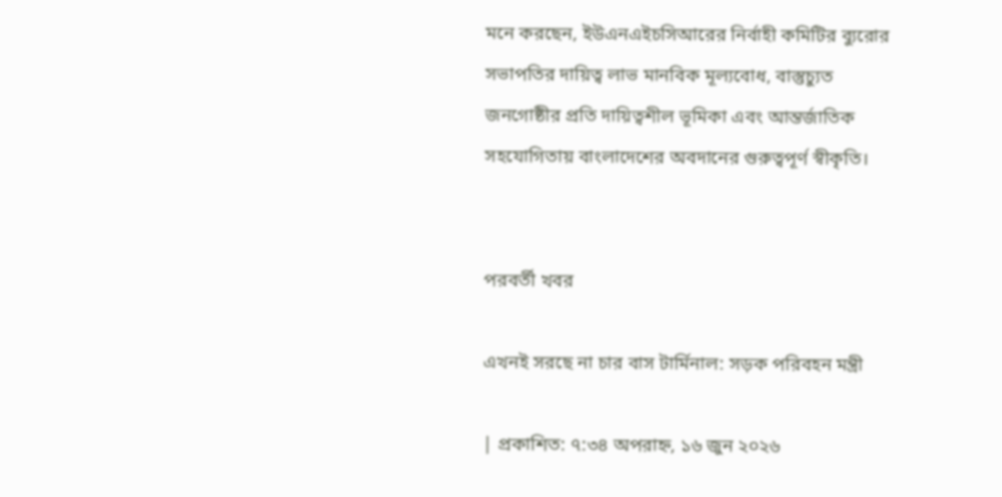মনে করছেন, ইউএনএইচসিআরের নির্বাহী কমিটির ব্যুরোর সভাপতির দায়িত্ব লাভ মানবিক মূল্যবোধ, বাস্তুচ্যুত জনগোষ্ঠীর প্রতি দায়িত্বশীল ভূমিকা এবং আন্তর্জাতিক সহযোগিতায় বাংলাদেশের অবদানের গুরুত্বপূর্ণ স্বীকৃতি।


পরবর্তী খবর

এখনই সরছে না চার বাস টার্মিনাল: সড়ক পরিবহন মন্ত্রী

| প্রকাশিত: ৭:৩৪ অপরাহ্ন, ১৬ জুন ২০২৬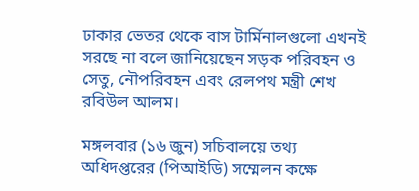ঢাকার ভেতর থেকে বাস টার্মিনালগুলো এখনই সরছে না বলে জানিয়েছেন সড়ক পরিবহন ও সেতু, নৌপরিবহন এবং রেলপথ মন্ত্রী শেখ রবিউল আলম।

মঙ্গলবার (১৬ জুন) সচিবালয়ে তথ্য অধিদপ্তরের (পিআইডি) সম্মেলন কক্ষে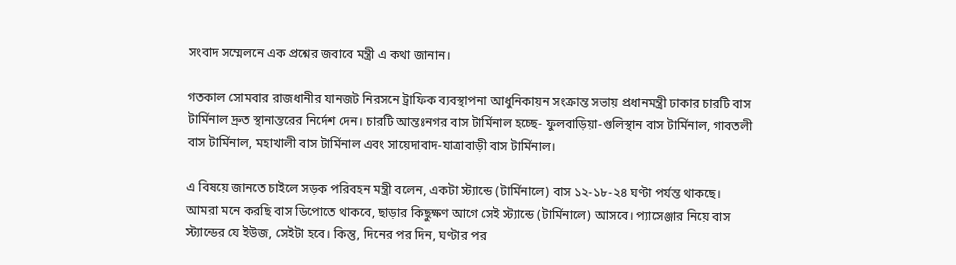সংবাদ সম্মেলনে এক প্রশ্নের জবাবে মন্ত্রী এ কথা জানান।

গতকাল সোমবার রাজধানীর যানজট নিরসনে ট্রাফিক ব্যবস্থাপনা আধুনিকায়ন সংক্রান্ত সভায় প্রধানমন্ত্রী ঢাকার চারটি বাস টার্মিনাল দ্রুত স্থানান্তরের নির্দেশ দেন। চারটি আন্তঃনগর বাস টার্মিনাল হচ্ছে- ফুলবাড়িয়া-গুলিস্থান বাস টার্মিনাল, গাবতলী বাস টার্মিনাল, মহাখালী বাস টার্মিনাল এবং সায়েদাবাদ-যাত্রাবাড়ী বাস টার্মিনাল।

এ বিষয়ে জানতে চাইলে সড়ক পরিবহন মন্ত্রী বলেন, একটা স্ট্যান্ডে (টার্মিনালে) বাস ১২-১৮-২৪ ঘণ্টা পর্যন্ত থাকছে। আমরা মনে করছি বাস ডিপোতে থাকবে, ছাড়ার কিছুক্ষণ আগে সেই স্ট্যান্ডে (টার্মিনালে) আসবে। প্যাসেঞ্জার নিয়ে বাস স্ট্যান্ডের যে ইউজ, সেইটা হবে। কিন্তু, দিনের পর দিন, ঘণ্টার পর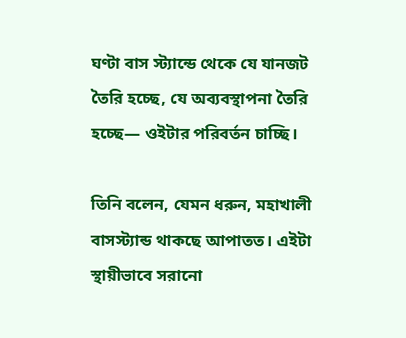ঘণ্টা বাস স্ট্যান্ডে থেকে যে যানজট তৈরি হচ্ছে, যে অব্যবস্থাপনা তৈরি হচ্ছে— ওইটার পরিবর্তন চাচ্ছি।

তিনি বলেন, যেমন ধরুন, মহাখালী বাসস্ট্যান্ড থাকছে আপাতত। এইটা স্থায়ীভাবে সরানো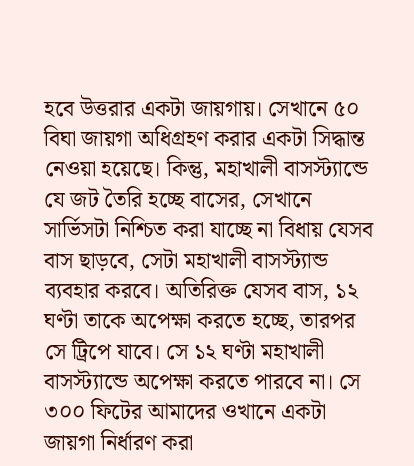হবে উত্তরার একটা জায়গায়। সেখানে ৫০ বিঘা জায়গা অধিগ্রহণ করার একটা সিদ্ধান্ত নেওয়া হয়েছে। কিন্তু, মহাখালী বাসস্ট্যান্ডে যে জট তৈরি হচ্ছে বাসের, সেখানে সার্ভিসটা নিশ্চিত করা যাচ্ছে না বিধায় যেসব বাস ছাড়বে, সেটা মহাখালী বাসস্ট্যান্ড ব্যবহার করবে। অতিরিক্ত যেসব বাস, ১২ ঘণ্টা তাকে অপেক্ষা করতে হচ্ছে, তারপর সে ট্রিপে যাবে। সে ১২ ঘণ্টা মহাখালী বাসস্ট্যান্ডে অপেক্ষা করতে পারবে না। সে ৩০০ ফিটের আমাদের ওখানে একটা জায়গা নির্ধারণ করা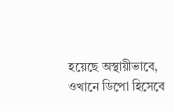হয়েছে অস্থায়ীভাবে, ওখানে ডিপো হিসেবে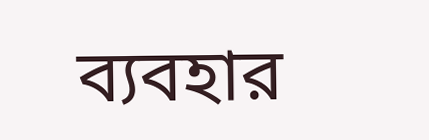ব্যবহার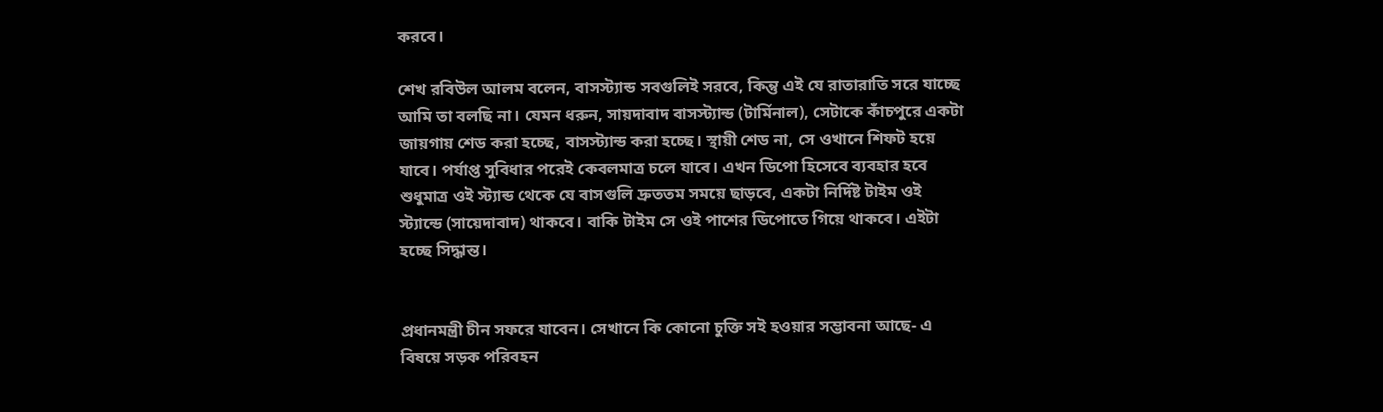করবে।

শেখ রবিউল আলম বলেন, বাসস্ট্যান্ড সবগুলিই সরবে, কিন্তু এই যে রাতারাতি সরে যাচ্ছে আমি তা বলছি না। যেমন ধরুন, সায়দাবাদ বাসস্ট্যান্ড (টার্মিনাল), সেটাকে কাঁচপুরে একটা জায়গায় শেড করা হচ্ছে, বাসস্ট্যান্ড করা হচ্ছে। স্থায়ী শেড না, সে ওখানে শিফট হয়ে যাবে। পর্যাপ্ত সুবিধার পরেই কেবলমাত্র চলে যাবে। এখন ডিপো হিসেবে ব্যবহার হবে শুধুমাত্র ওই স্ট্যান্ড থেকে যে বাসগুলি দ্রুততম সময়ে ছাড়বে, একটা নির্দিষ্ট টাইম ওই স্ট্যান্ডে (সায়েদাবাদ) থাকবে। বাকি টাইম সে ওই পাশের ডিপোতে গিয়ে থাকবে। এইটা হচ্ছে সিদ্ধান্ত।


প্রধানমন্ত্রী চীন সফরে যাবেন। সেখানে কি কোনো চুক্তি সই হওয়ার সম্ভাবনা আছে- এ বিষয়ে সড়ক পরিবহন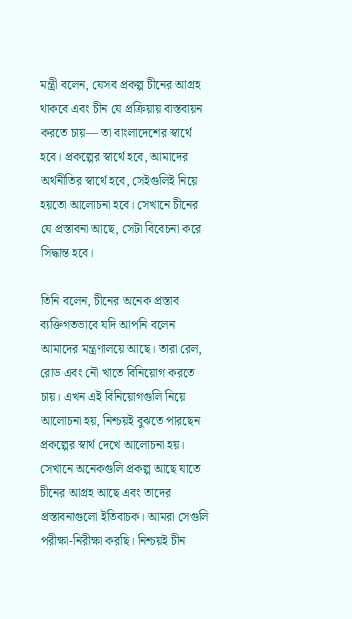মন্ত্রী বলেন, যেসব প্রকল্প চীনের আগ্রহ থাকবে এবং চীন যে প্রক্রিয়ায় বাস্তবায়ন করতে চায়— তা বাংলাদেশের স্বার্থে হবে। প্রকল্পের স্বার্থে হবে, আমাদের অর্থনীতির স্বার্থে হবে, সেইগুলিই নিয়ে হয়তো আলোচনা হবে। সেখানে চীনের যে প্রস্তাবনা আছে, সেটা বিবেচনা করে সিদ্ধান্ত হবে।

তিনি বলেন, চীনের অনেক প্রস্তাব ব্যক্তিগতভাবে যদি আপনি বলেন আমাদের মন্ত্রণালয়ে আছে। তারা রেল, রোড এবং নৌ খাতে বিনিয়োগ করতে চায়। এখন এই বিনিয়োগগুলি নিয়ে আলোচনা হয়, নিশ্চয়ই বুঝতে পারছেন প্রকল্পের স্বার্থ দেখে আলোচনা হয়। সেখানে অনেকগুলি প্রকল্প আছে যাতে চীনের আগ্রহ আছে এবং তাদের প্রস্তাবনাগুলো ইতিবাচক। আমরা সেগুলি পরীক্ষা-নিরীক্ষা করছি। নিশ্চয়ই চীন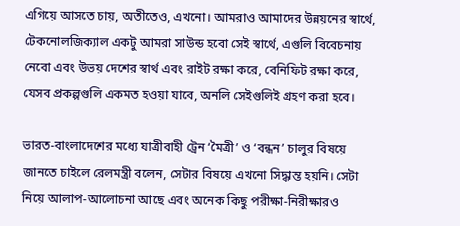এগিয়ে আসতে চায়, অতীতেও, এখনো। আমরাও আমাদের উন্নয়নের স্বার্থে, টেকনোলজিক্যাল একটু আমরা সাউন্ড হবো সেই স্বার্থে, এগুলি বিবেচনায় নেবো এবং উভয় দেশের স্বার্থ এবং রাইট রক্ষা করে, বেনিফিট রক্ষা করে, যেসব প্রকল্পগুলি একমত হওয়া যাবে, অনলি সেইগুলিই গ্রহণ করা হবে।

ভারত-বাংলাদেশের মধ্যে যাত্রীবাহী ট্রেন ‌‘মৈত্রী’ ও ‘বন্ধন’ চালুর বিষয়ে জানতে চাইলে রেলমন্ত্রী বলেন, সেটার বিষয়ে এখনো সিদ্ধান্ত হয়নি। সেটা নিয়ে আলাপ-আলোচনা আছে এবং অনেক কিছু পরীক্ষা-নিরীক্ষারও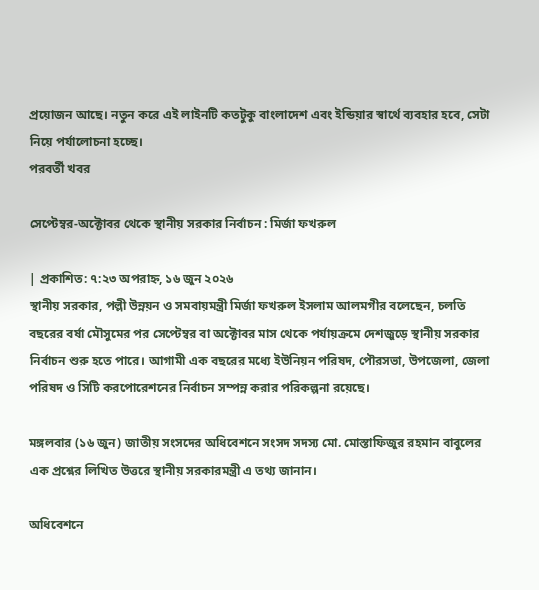প্রয়োজন আছে। নতুন করে এই লাইনটি কতটুকু বাংলাদেশ এবং ইন্ডিয়ার স্বার্থে ব্যবহার হবে, সেটা নিয়ে পর্যালোচনা হচ্ছে।
পরবর্তী খবর

সেপ্টেম্বর-অক্টোবর থেকে স্থানীয় সরকার নির্বাচন : মির্জা ফখরুল

| প্রকাশিত: ৭:২৩ অপরাহ্ন, ১৬ জুন ২০২৬
স্থানীয় সরকার, পল্লী উন্নয়ন ও সমবায়মন্ত্রী মির্জা ফখরুল ইসলাম আলমগীর বলেছেন, চলতি বছরের বর্ষা মৌসুমের পর সেপ্টেম্বর বা অক্টোবর মাস থেকে পর্যায়ক্রমে দেশজুড়ে স্থানীয় সরকার নির্বাচন শুরু হতে পারে। আগামী এক বছরের মধ্যে ইউনিয়ন পরিষদ, পৌরসভা, উপজেলা, জেলা পরিষদ ও সিটি করপোরেশনের নির্বাচন সম্পন্ন করার পরিকল্পনা রয়েছে।

মঙ্গলবার (১৬ জুন) জাতীয় সংসদের অধিবেশনে সংসদ সদস্য মো. মোস্তাফিজুর রহমান বাবুলের এক প্রশ্নের লিখিত উত্তরে স্থানীয় সরকারমন্ত্রী এ তথ্য জানান।

অধিবেশনে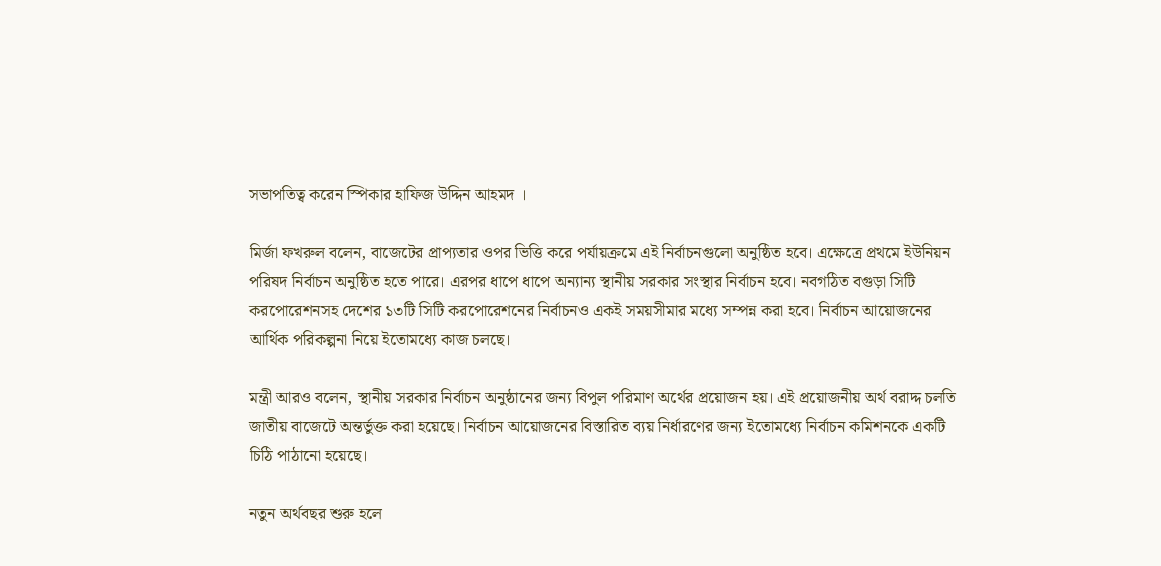সভাপতিত্ব করেন স্পিকার হাফিজ উদ্দিন আহমদ ।

মির্জা ফখরুল বলেন, বাজেটের প্রাপ্যতার ওপর ভিত্তি করে পর্যায়ক্রমে এই নির্বাচনগুলো অনুষ্ঠিত হবে। এক্ষেত্রে প্রথমে ইউনিয়ন পরিষদ নির্বাচন অনুষ্ঠিত হতে পারে। এরপর ধাপে ধাপে অন্যান্য স্থানীয় সরকার সংস্থার নির্বাচন হবে। নবগঠিত বগুড়া সিটি করপোরেশনসহ দেশের ১৩টি সিটি করপোরেশনের নির্বাচনও একই সময়সীমার মধ্যে সম্পন্ন করা হবে। নির্বাচন আয়োজনের আর্থিক পরিকল্পনা নিয়ে ইতোমধ্যে কাজ চলছে।

মন্ত্রী আরও বলেন, স্থানীয় সরকার নির্বাচন অনুষ্ঠানের জন্য বিপুল পরিমাণ অর্থের প্রয়োজন হয়। এই প্রয়োজনীয় অর্থ বরাদ্দ চলতি জাতীয় বাজেটে অন্তর্ভুক্ত করা হয়েছে। নির্বাচন আয়োজনের বিস্তারিত ব্যয় নির্ধারণের জন্য ইতোমধ্যে নির্বাচন কমিশনকে একটি চিঠি পাঠানো হয়েছে।

নতুন অর্থবছর শুরু হলে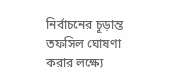নির্বাচনের চূড়ান্ত তফসিল ঘোষণা করার লক্ষ্যে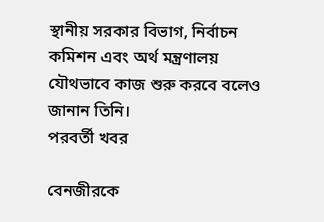স্থানীয় সরকার বিভাগ, নির্বাচন কমিশন এবং অর্থ মন্ত্রণালয় যৌথভাবে কাজ শুরু করবে বলেও জানান তিনি।
পরবর্তী খবর

বেনজীরকে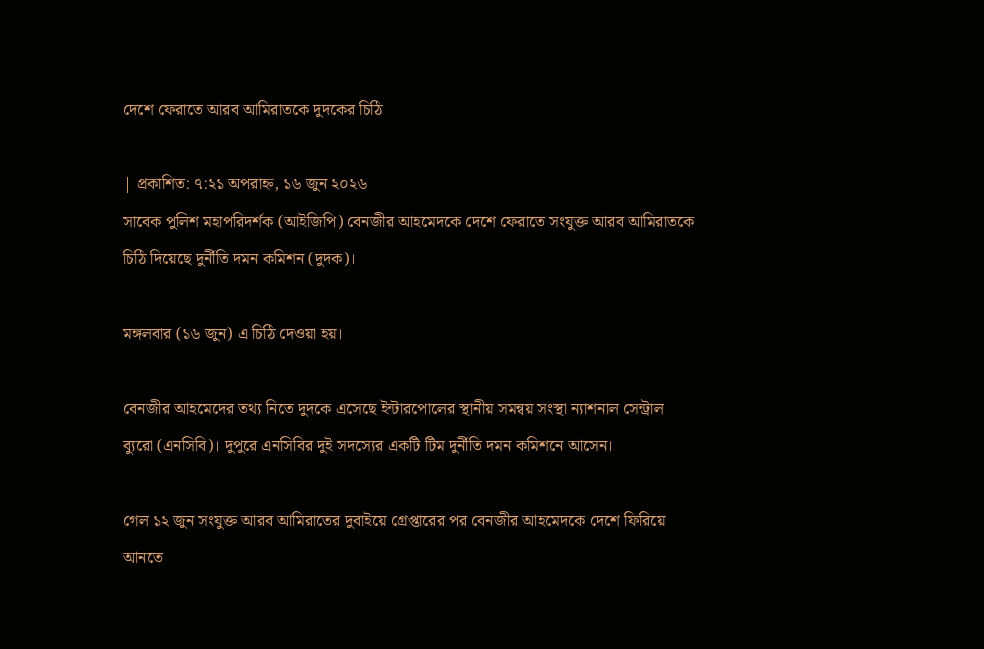দেশে ফেরাতে আরব আমিরাতকে দুদকের চিঠি

| প্রকাশিত: ৭:২১ অপরাহ্ন, ১৬ জুন ২০২৬
সাবেক পুলিশ মহাপরিদর্শক (আইজিপি) বেনজীর আহমেদকে দেশে ফেরাতে সংযুক্ত আরব আমিরাতকে চিঠি দিয়েছে দুর্নীতি দমন কমিশন (দুদক)।

মঙ্গলবার (১৬ জুন) এ চিঠি দেওয়া হয়।

বেনজীর আহমেদের তথ্য নিতে দুদকে এসেছে ইন্টারপোলের স্থানীয় সমন্বয় সংস্থা ন্যাশনাল সেন্ট্রাল ব্যুরো (এনসিবি)। দুপুরে এনসিবির দুই সদস্যের একটি টিম দুর্নীতি দমন কমিশনে আসেন।

গেল ১২ জুন সংযুক্ত আরব আমিরাতের দুবাইয়ে গ্রেপ্তারের পর বেনজীর আহমেদকে দেশে ফিরিয়ে আনতে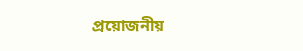প্রয়োজনীয়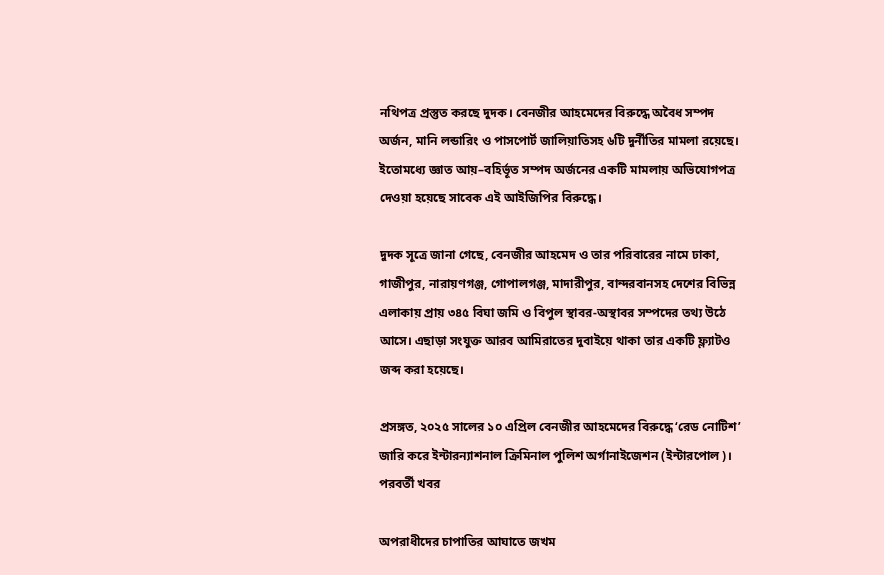নথিপত্র প্রস্তুত করছে দুদক। বেনজীর আহমেদের বিরুদ্ধে অবৈধ সম্পদ অর্জন, মানি লন্ডারিং ও পাসপোর্ট জালিয়াতিসহ ৬টি দুর্নীতির মামলা রয়েছে। ইতোমধ্যে জ্ঞাত আয়–বহির্ভূত সম্পদ অর্জনের একটি মামলায় অভিযোগপত্র দেওয়া হয়েছে সাবেক এই আইজিপির বিরুদ্ধে।

দুদক সূত্রে জানা গেছে, বেনজীর আহমেদ ও তার পরিবারের নামে ঢাকা, গাজীপুর, নারায়ণগঞ্জ, গোপালগঞ্জ, মাদারীপুর, বান্দরবানসহ দেশের বিভিন্ন এলাকায় প্রায় ৩৪৫ বিঘা জমি ও বিপুল স্থাবর-অস্থাবর সম্পদের তথ্য উঠে আসে। এছাড়া সংযুক্ত আরব আমিরাতের দুবাইয়ে থাকা তার একটি ফ্ল্যাটও জব্দ করা হয়েছে।

প্রসঙ্গত, ২০২৫ সালের ১০ এপ্রিল বেনজীর আহমেদের বিরুদ্ধে ‘রেড নোটিশ’ জারি করে ইন্টারন্যাশনাল ক্রিমিনাল পুলিশ অর্গানাইজেশন (ইন্টারপোল)।
পরবর্তী খবর

অপরাধীদের চাপাতির আঘাতে জখম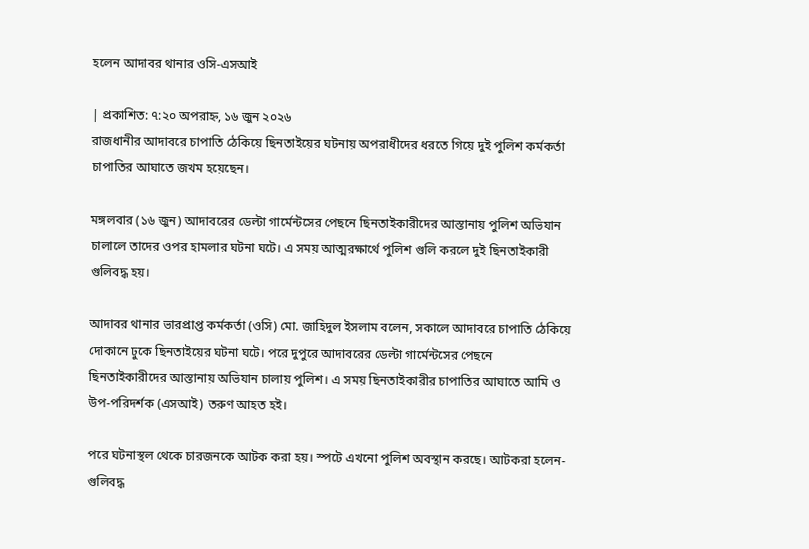হলেন আদাবর থানার ওসি-এসআই

| প্রকাশিত: ৭:২০ অপরাহ্ন, ১৬ জুন ২০২৬
রাজধানীর আদাবরে চাপাতি ঠেকিয়ে ছিনতাইয়ের ঘটনায় অপরাধীদের ধরতে গিয়ে দুই পুলিশ কর্মকর্তা চাপাতির আঘাতে জখম হয়েছেন।

মঙ্গলবার (১৬ জুন) আদাবরের ডেল্টা গার্মেন্টসের পেছনে ছিনতাইকারীদের আস্তানায় পুলিশ অভিযান চালালে তাদের ওপর হামলার ঘটনা ঘটে। এ সময় আত্মরক্ষার্থে পুলিশ গুলি করলে দুই ছিনতাইকারী গুলিবদ্ধ হয়।

আদাবর থানার ভারপ্রাপ্ত কর্মকর্তা (ওসি) মো. জাহিদুল ইসলাম বলেন, সকালে আদাবরে চাপাতি ঠেকিয়ে দোকানে ঢুকে ছিনতাইয়ের ঘটনা ঘটে। পরে দুপুরে আদাবরের ডেল্টা গার্মেন্টসের পেছনে ছিনতাইকারীদের আস্তানায় অভিযান চালায় পুলিশ। এ সময় ছিনতাইকারীর চাপাতির আঘাতে আমি ও উপ-পরিদর্শক (এসআই) তরুণ আহত হই।

পরে ঘটনাস্থল থেকে চারজনকে আটক করা হয়। স্পটে এখনো পুলিশ অবস্থান করছে। আটকরা হলেন- গুলিবদ্ধ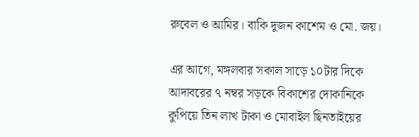রুবেল ও আমির। বাকি দুজন কাশেম ও মো. জয়।

এর আগে, মঙ্গলবার সকাল সাড়ে ১০টার দিকে আদাবরের ৭ নম্বর সড়কে বিকাশের দোকানিকে কুপিয়ে তিন লাখ টাকা ও মোবাইল ছিনতাইয়ের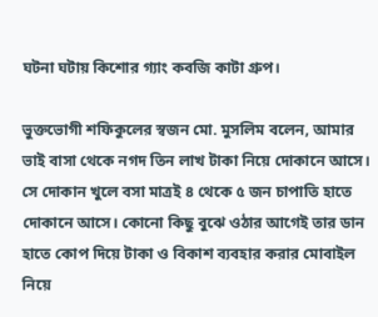ঘটনা ঘটায় কিশোর গ্যাং কবজি কাটা গ্রুপ।

ভুক্তভোগী শফিকুলের স্বজন মো. মুসলিম বলেন, আমার ভাই বাসা থেকে নগদ তিন লাখ টাকা নিয়ে দোকানে আসে। সে দোকান খুলে বসা মাত্রই ৪ থেকে ৫ জন চাপাতি হাতে দোকানে আসে। কোনো কিছু বুঝে ওঠার আগেই তার ডান হাতে কোপ দিয়ে টাকা ও বিকাশ ব্যবহার করার মোবাইল নিয়ে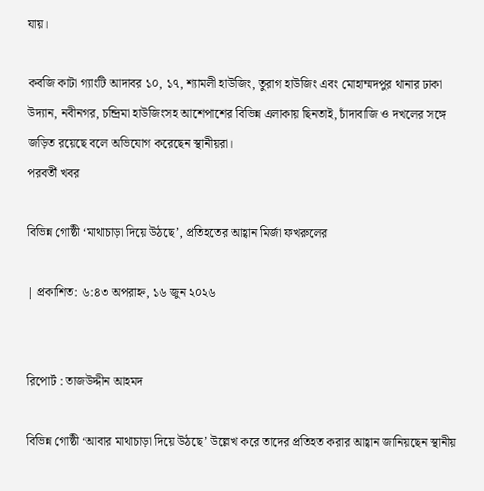যায়।

কবজি কাটা গ্যাংটি আদাবর ১০, ১৭, শ্যামলী হাউজিং, তুরাগ হাউজিং এবং মোহাম্মদপুর থানার ঢাকা উদ্যান, নবীনগর, চন্দ্রিমা হাউজিংসহ আশেপাশের বিভিন্ন এলাকায় ছিনতাই, চাঁদাবাজি ও দখলের সঙ্গে জড়িত রয়েছে বলে অভিযোগ করেছেন স্থানীয়রা।
পরবর্তী খবর

বিভিন্ন গোষ্ঠী ‘মাথাচাড়া দিয়ে উঠছে’, প্রতিহতের আহ্বান মির্জা ফখরুলের

| প্রকাশিত: ৬:৪৩ অপরাহ্ন, ১৬ জুন ২০২৬


রিপোর্ট : তাজউদ্দীন আহমদ

বিভিন্ন গোষ্ঠী ‘আবার মাথাচাড়া দিয়ে উঠছে’ উল্লেখ করে তাদের প্রতিহত করার আহ্বান জানিয়ছেন স্থানীয়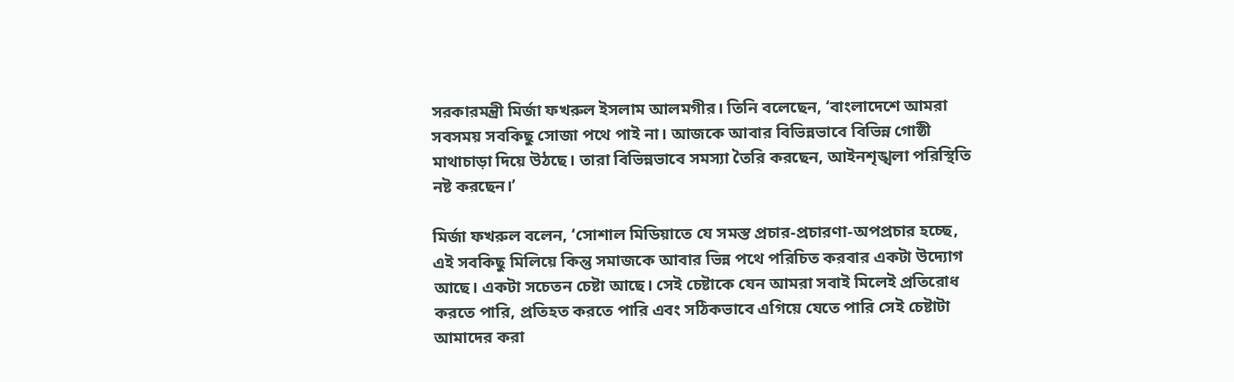সরকারমন্ত্রী মির্জা ফখরুল ইসলাম আলমগীর। তিনি বলেছেন, ‘বাংলাদেশে আমরা সবসময় সবকিছু সোজা পথে পাই না। আজকে আবার বিভিন্নভাবে বিভিন্ন গোষ্ঠী মাথাচাড়া দিয়ে উঠছে। তারা বিভিন্নভাবে সমস্যা তৈরি করছেন, আইনশৃঙ্খলা পরিস্থিতি নষ্ট করছেন।’

মির্জা ফখরুল বলেন, ‘সোশাল মিডিয়াতে যে সমস্ত প্রচার-প্রচারণা-অপপ্রচার হচ্ছে, এই সবকিছু মিলিয়ে কিন্তু সমাজকে আবার ভিন্ন পথে পরিচিত করবার একটা উদ্যোগ আছে। একটা সচেতন চেষ্টা আছে। সেই চেষ্টাকে যেন আমরা সবাই মিলেই প্রতিরোধ করতে পারি, প্রতিহত করতে পারি এবং সঠিকভাবে এগিয়ে যেতে পারি সেই চেষ্টাটা আমাদের করা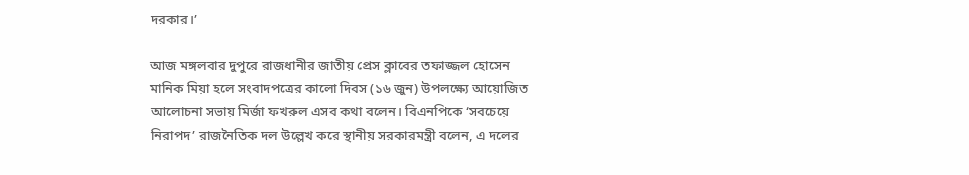দরকার।’

আজ মঙ্গলবার দুপুরে রাজধানীর জাতীয় প্রেস ক্লাবের তফাজ্জল হোসেন মানিক মিয়া হলে সংবাদপত্রের কালো দিবস (১৬ জুন) উপলক্ষ্যে আয়োজিত আলোচনা সভায় মির্জা ফখরুল এসব কথা বলেন। বিএনপিকে ‘সবচেয়ে নিরাপদ’ রাজনৈতিক দল উল্লেখ করে স্থানীয় সরকারমন্ত্রী বলেন, এ দলের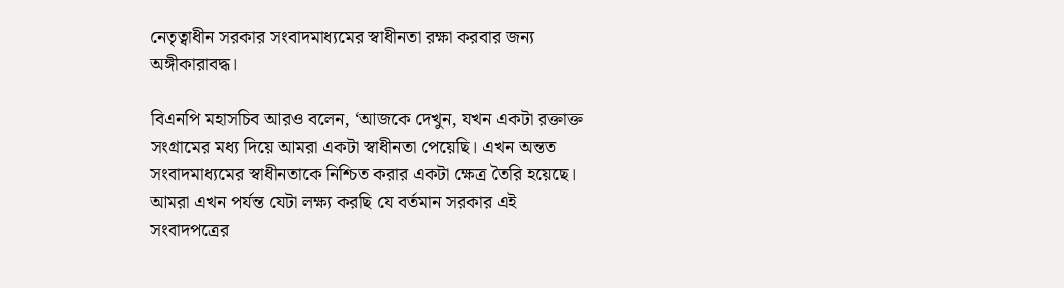নেতৃত্বাধীন সরকার সংবাদমাধ্যমের স্বাধীনতা রক্ষা করবার জন্য অঙ্গীকারাবদ্ধ।

বিএনপি মহাসচিব আরও বলেন, ‘আজকে দেখুন, যখন একটা রক্তাক্ত সংগ্রামের মধ্য দিয়ে আমরা একটা স্বাধীনতা পেয়েছি। এখন অন্তত সংবাদমাধ্যমের স্বাধীনতাকে নিশ্চিত করার একটা ক্ষেত্র তৈরি হয়েছে। আমরা এখন পর্যন্ত যেটা লক্ষ্য করছি যে বর্তমান সরকার এই সংবাদপত্রের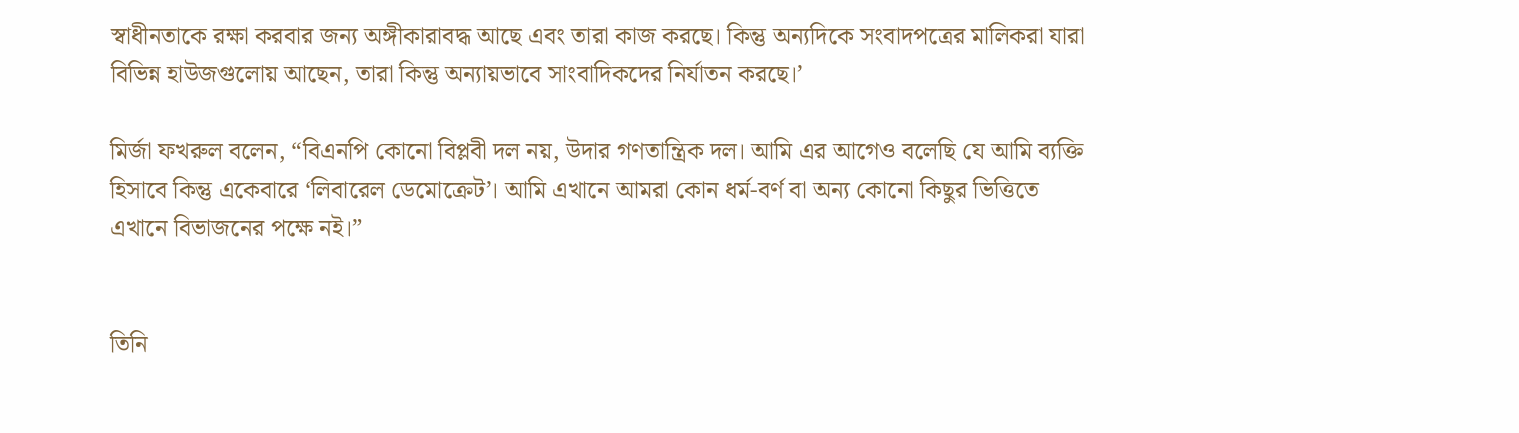স্বাধীনতাকে রক্ষা করবার জন্য অঙ্গীকারাবদ্ধ আছে এবং তারা কাজ করছে। কিন্তু অন্যদিকে সংবাদপত্রের মালিকরা যারা বিভিন্ন হাউজগুলোয় আছেন, তারা কিন্তু অন্যায়ভাবে সাংবাদিকদের নির্যাতন করছে।’

মির্জা ফখরুল বলেন, “বিএনপি কোনো বিপ্লবী দল নয়, উদার গণতান্ত্রিক দল। আমি এর আগেও বলেছি যে আমি ব্যক্তি হিসাবে কিন্তু একেবারে ‘লিবারেল ডেমোক্রেট’। আমি এখানে আমরা কোন ধর্ম-বর্ণ বা অন্য কোনো কিছুর ভিত্তিতে এখানে বিভাজনের পক্ষে নই।”


তিনি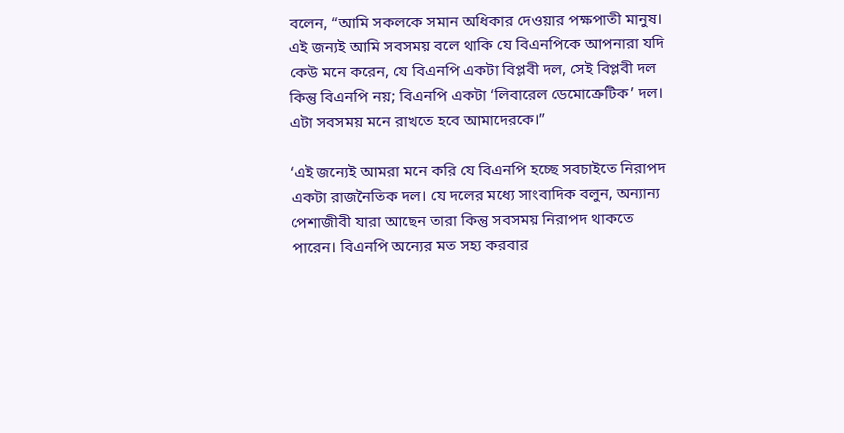বলেন, “আমি সকলকে সমান অধিকার দেওয়ার পক্ষপাতী মানুষ। এই জন্যই আমি সবসময় বলে থাকি যে বিএনপিকে আপনারা যদি কেউ মনে করেন, যে বিএনপি একটা বিপ্লবী দল, সেই বিপ্লবী দল কিন্তু বিএনপি নয়; বিএনপি একটা ‘লিবারেল ডেমোক্রেটিক’ দল। এটা সবসময় মনে রাখতে হবে আমাদেরকে।”

‘এই জন্যেই আমরা মনে করি যে বিএনপি হচ্ছে সবচাইতে নিরাপদ একটা রাজনৈতিক দল। যে দলের মধ্যে সাংবাদিক বলুন, অন্যান্য পেশাজীবী যারা আছেন তারা কিন্তু সবসময় নিরাপদ থাকতে পারেন। বিএনপি অন্যের মত সহ্য করবার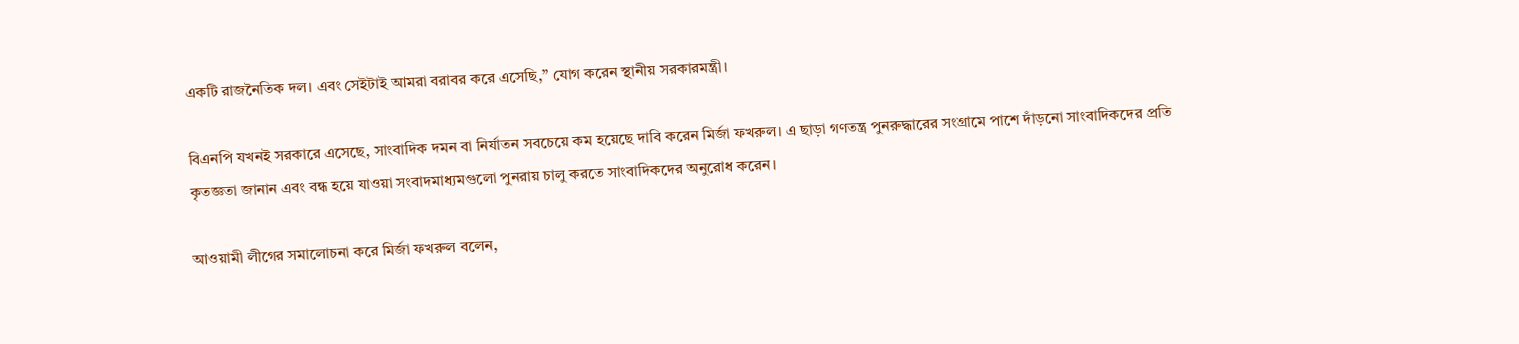একটি রাজনৈতিক দল। এবং সেইটাই আমরা বরাবর করে এসেছি,” যোগ করেন স্থানীয় সরকারমন্ত্রী।

বিএনপি যখনই সরকারে এসেছে, সাংবাদিক দমন বা নির্যাতন সবচেয়ে কম হয়েছে দাবি করেন মির্জা ফখরুল। এ ছাড়া গণতন্ত্র পুনরুদ্ধারের সংগ্রামে পাশে দাঁড়নো সাংবাদিকদের প্রতি কৃতজ্ঞতা জানান এবং বন্ধ হয়ে যাওয়া সংবাদমাধ্যমগুলো পুনরায় চালু করতে সাংবাদিকদের অনুরোধ করেন।

আওয়ামী লীগের সমালোচনা করে মির্জা ফখরুল বলেন,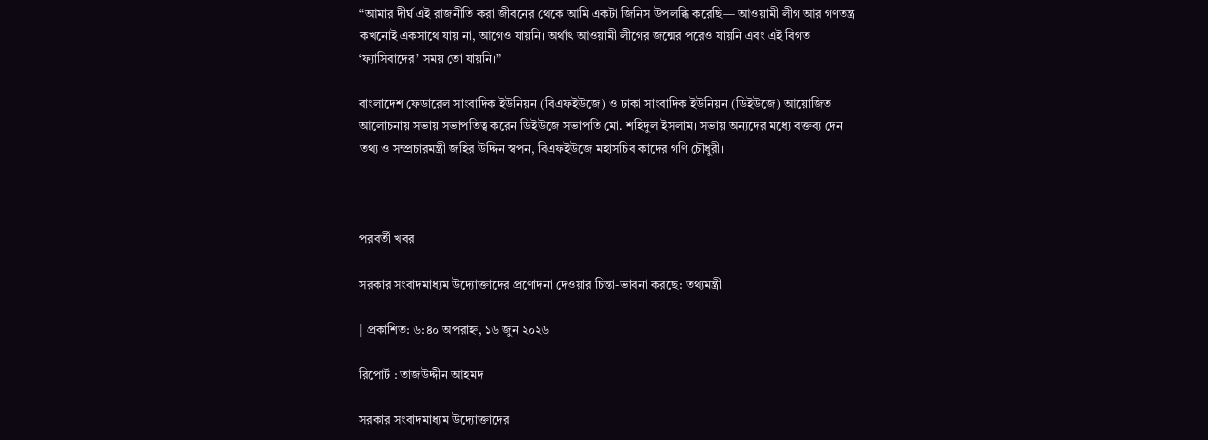“আমার দীর্ঘ এই রাজনীতি করা জীবনের থেকে আমি একটা জিনিস উপলব্ধি করেছি— আওয়ামী লীগ আর গণতন্ত্র কখনোই একসাথে যায় না, আগেও যায়নি। অর্থাৎ আওয়ামী লীগের জন্মের পরেও যায়নি এবং এই বিগত ‘ফ্যাসিবাদের’ সময় তো যায়নি।”

বাংলাদেশ ফেডারেল সাংবাদিক ইউনিয়ন (বিএফইউজে) ও ঢাকা সাংবাদিক ইউনিয়ন (ডিইউজে) আয়োজিত আলোচনায় সভায় সভাপতিত্ব করেন ডিইউজে সভাপতি মো. শহিদুল ইসলাম। সভায় অন্যদের মধ্যে বক্তব্য দেন তথ্য ও সম্প্রচারমন্ত্রী জহির উদ্দিন স্বপন, বিএফইউজে মহাসচিব কাদের গণি চৌধুরী।



পরবর্তী খবর

সরকার সংবাদমাধ্যম উদ্যোক্তাদের প্রণোদনা দেওয়ার চিন্তা-ভাবনা করছে: তথ্যমন্ত্রী

| প্রকাশিত: ৬:৪০ অপরাহ্ন, ১৬ জুন ২০২৬

রিপোর্ট : তাজউদ্দীন আহমদ

সরকার সংবাদমাধ্যম উদ্যোক্তাদের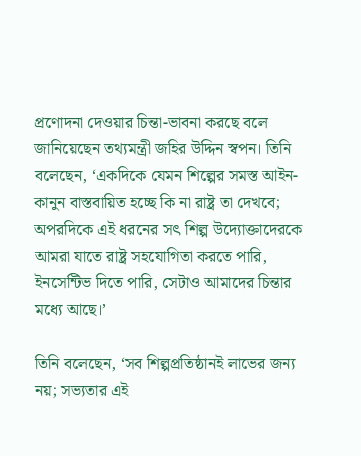প্রণোদনা দেওয়ার চিন্তা-ভাবনা করছে বলে জানিয়েছেন তথ্যমন্ত্রী জহির উদ্দিন স্বপন। তিনি বলেছেন, ‘একদিকে যেমন শিল্পের সমস্ত আইন-কানুন বাস্তবায়িত হচ্ছে কি না রাষ্ট্র তা দেখবে; অপরদিকে এই ধরনের সৎ শিল্প উদ্যোক্তাদেরকে আমরা যাতে রাষ্ট্র সহযোগিতা করতে পারি, ইনসেন্টিভ দিতে পারি, সেটাও আমাদের চিন্তার মধ্যে আছে।’

তিনি বলেছেন, ‘সব শিল্পপ্রতিষ্ঠানই লাভের জন্য নয়; সভ্যতার এই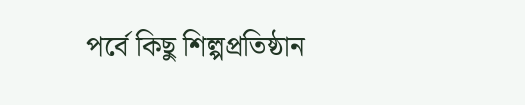পর্বে কিছু শিল্পপ্রতিষ্ঠান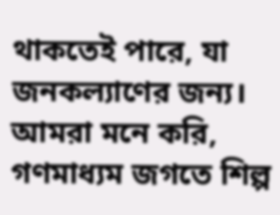থাকতেই পারে, যা জনকল্যাণের জন্য। আমরা মনে করি, গণমাধ্যম জগতে শিল্প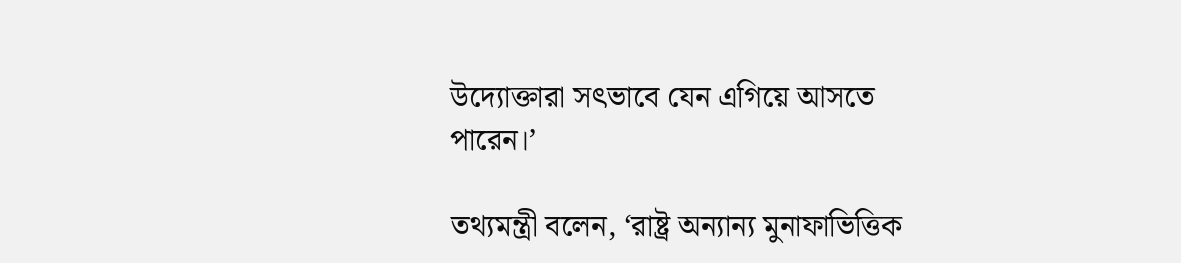উদ্যোক্তারা সৎভাবে যেন এগিয়ে আসতে পারেন।’

তথ্যমন্ত্রী বলেন, ‘রাষ্ট্র অন্যান্য মুনাফাভিত্তিক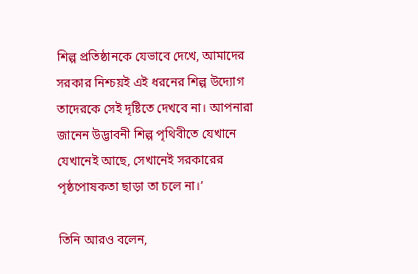শিল্প প্রতিষ্ঠানকে যেভাবে দেখে, আমাদের সরকার নিশ্চয়ই এই ধরনের শিল্প উদ্যোগ তাদেরকে সেই দৃষ্টিতে দেখবে না। আপনারা জানেন উদ্ভাবনী শিল্প পৃথিবীতে যেখানে যেখানেই আছে, সেখানেই সরকারের পৃষ্ঠপোষকতা ছাড়া তা চলে না।’

তিনি আরও বলেন,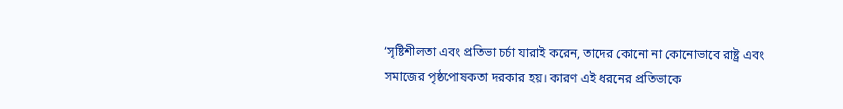‘সৃষ্টিশীলতা এবং প্রতিভা চর্চা যারাই করেন, তাদের কোনো না কোনোভাবে রাষ্ট্র এবং সমাজের পৃষ্ঠপোষকতা দরকার হয়। কারণ এই ধরনের প্রতিভাকে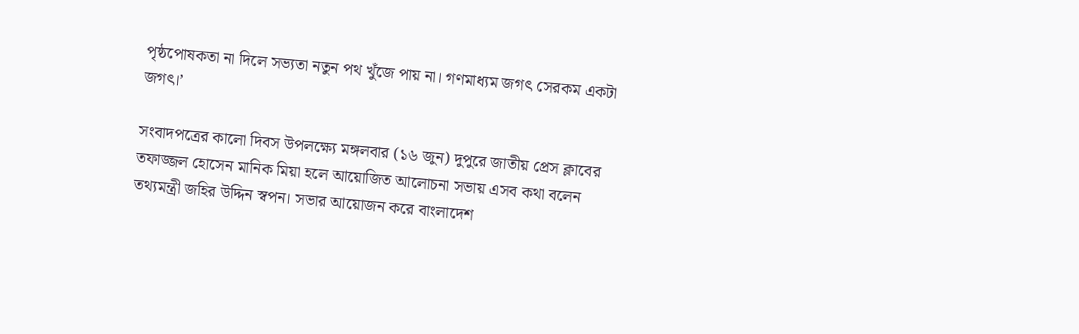পৃষ্ঠপোষকতা না দিলে সভ্যতা নতুন পথ খুঁজে পায় না। গণমাধ্যম জগৎ সেরকম একটা জগৎ।’

সংবাদপত্রের কালো দিবস উপলক্ষ্যে মঙ্গলবার (১৬ জুন) দুপুরে জাতীয় প্রেস ক্লাবের তফাজ্জল হোসেন মানিক মিয়া হলে আয়োজিত আলোচনা সভায় এসব কথা বলেন তথ্যমন্ত্রী জহির উদ্দিন স্বপন। সভার আয়োজন করে বাংলাদেশ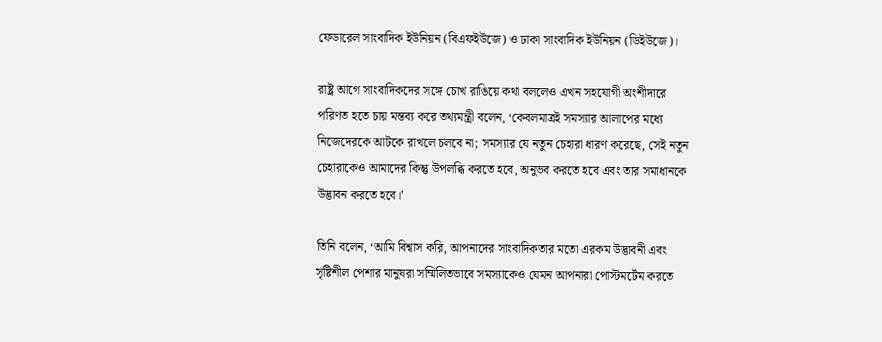ফেডারেল সাংবাদিক ইউনিয়ন (বিএফইউজে) ও ঢাকা সাংবাদিক ইউনিয়ন (ডিইউজে)।

রাষ্ট্র আগে সাংবাদিকদের সঙ্গে চোখ রাঙিয়ে কথা বললেও এখন সহযোগী অংশীদারে পরিণত হতে চায় মন্তব্য করে তথ্যমন্ত্রী বলেন, ‘কেবলমাত্রই সমস্যার আলাপের মধ্যে নিজেদেরকে আটকে রাখলে চলবে না; সমস্যার যে নতুন চেহারা ধারণ করেছে, সেই নতুন চেহারাকেও আমাদের কিন্তু উপলব্ধি করতে হবে, অনুভব করতে হবে এবং তার সমাধানকে উদ্ভাবন করতে হবে।’

তিনি বলেন, ‘আমি বিশ্বাস করি, আপনাদের সাংবাদিকতার মতো এরকম উদ্ভাবনী এবং সৃষ্টিশীল পেশার মানুষরা সম্মিলিতভাবে সমস্যাকেও যেমন আপনারা পোস্টমর্টেম করতে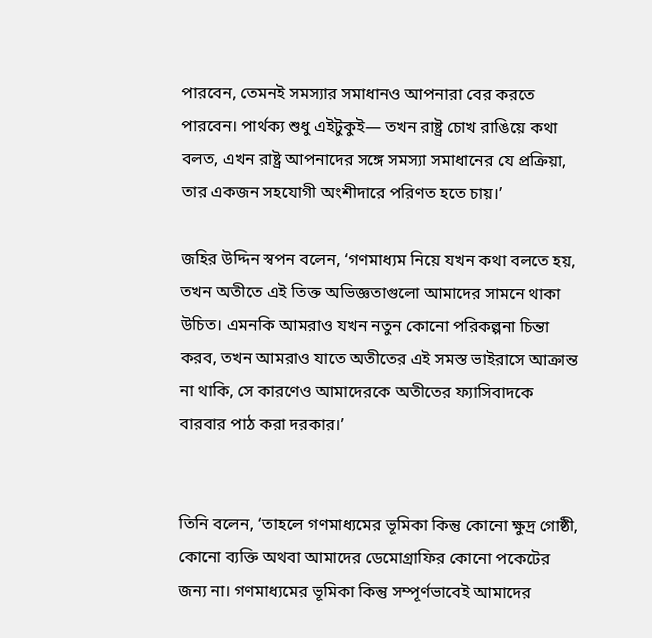পারবেন, তেমনই সমস্যার সমাধানও আপনারা বের করতে পারবেন। পার্থক্য শুধু এইটুকুই— তখন রাষ্ট্র চোখ রাঙিয়ে কথা বলত, এখন রাষ্ট্র আপনাদের সঙ্গে সমস্যা সমাধানের যে প্রক্রিয়া, তার একজন সহযোগী অংশীদারে পরিণত হতে চায়।’

জহির উদ্দিন স্বপন বলেন, ‘গণমাধ্যম নিয়ে যখন কথা বলতে হয়, তখন অতীতে এই তিক্ত অভিজ্ঞতাগুলো আমাদের সামনে থাকা উচিত। এমনকি আমরাও যখন নতুন কোনো পরিকল্পনা চিন্তা করব, তখন আমরাও যাতে অতীতের এই সমস্ত ভাইরাসে আক্রান্ত না থাকি, সে কারণেও আমাদেরকে অতীতের ফ্যাসিবাদকে বারবার পাঠ করা দরকার।’


তিনি বলেন, ‘তাহলে গণমাধ্যমের ভূমিকা কিন্তু কোনো ক্ষুদ্র গোষ্ঠী, কোনো ব্যক্তি অথবা আমাদের ডেমোগ্রাফির কোনো পকেটের জন্য না। গণমাধ্যমের ভূমিকা কিন্তু সম্পূর্ণভাবেই আমাদের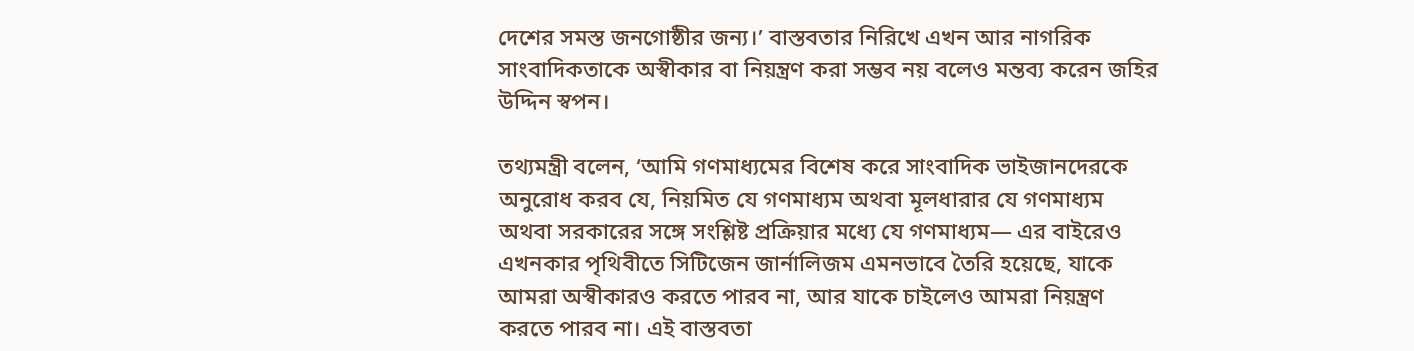দেশের সমস্ত জনগোষ্ঠীর জন্য।’ বাস্তবতার নিরিখে এখন আর নাগরিক সাংবাদিকতাকে অস্বীকার বা নিয়ন্ত্রণ করা সম্ভব নয় বলেও মন্তব্য করেন জহির উদ্দিন স্বপন।

তথ্যমন্ত্রী বলেন, ‘আমি গণমাধ্যমের বিশেষ করে সাংবাদিক ভাইজানদেরকে অনুরোধ করব যে, নিয়মিত যে গণমাধ্যম অথবা মূলধারার যে গণমাধ্যম অথবা সরকারের সঙ্গে সংশ্লিষ্ট প্রক্রিয়ার মধ্যে যে গণমাধ্যম— এর বাইরেও এখনকার পৃথিবীতে সিটিজেন জার্নালিজম এমনভাবে তৈরি হয়েছে, যাকে আমরা অস্বীকারও করতে পারব না, আর যাকে চাইলেও আমরা নিয়ন্ত্রণ করতে পারব না। এই বাস্তবতা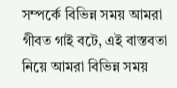সম্পর্কে বিভিন্ন সময় আমরা গীবত গাই বটে, এই বাস্তবতা নিয়ে আমরা বিভিন্ন সময়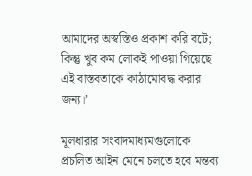আমাদের অস্বস্তিও প্রকাশ করি বটে; কিন্তু খুব কম লোকই পাওয়া গিয়েছে এই বাস্তবতাকে কাঠামোবদ্ধ করার জন্য।’

মূলধারার সংবাদমাধ্যমগুলোকে প্রচলিত আইন মেনে চলতে হবে মন্তব্য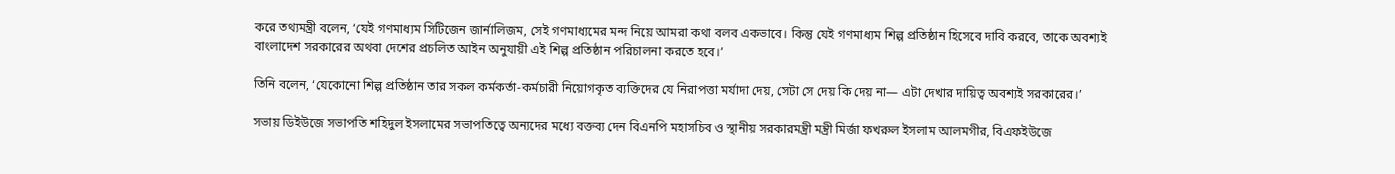করে তথ্যমন্ত্রী বলেন, ‘যেই গণমাধ্যম সিটিজেন জার্নালিজম, সেই গণমাধ্যমের মন্দ নিয়ে আমরা কথা বলব একভাবে। কিন্তু যেই গণমাধ্যম শিল্প প্রতিষ্ঠান হিসেবে দাবি করবে, তাকে অবশ্যই বাংলাদেশ সরকারের অথবা দেশের প্রচলিত আইন অনুযায়ী এই শিল্প প্রতিষ্ঠান পরিচালনা করতে হবে।’

তিনি বলেন, ‘যেকোনো শিল্প প্রতিষ্ঠান তার সকল কর্মকর্তা-কর্মচারী নিয়োগকৃত ব্যক্তিদের যে নিরাপত্তা মর্যাদা দেয়, সেটা সে দেয় কি দেয় না— এটা দেখার দায়িত্ব অবশ্যই সরকারের।’

সভায় ডিইউজে সভাপতি শহিদুল ইসলামের সভাপতিত্বে অন্যদের মধ্যে বক্তব্য দেন বিএনপি মহাসচিব ও স্থানীয় সরকারমন্ত্রী মন্ত্রী মির্জা ফখরুল ইসলাম আলমগীর, বিএফইউজে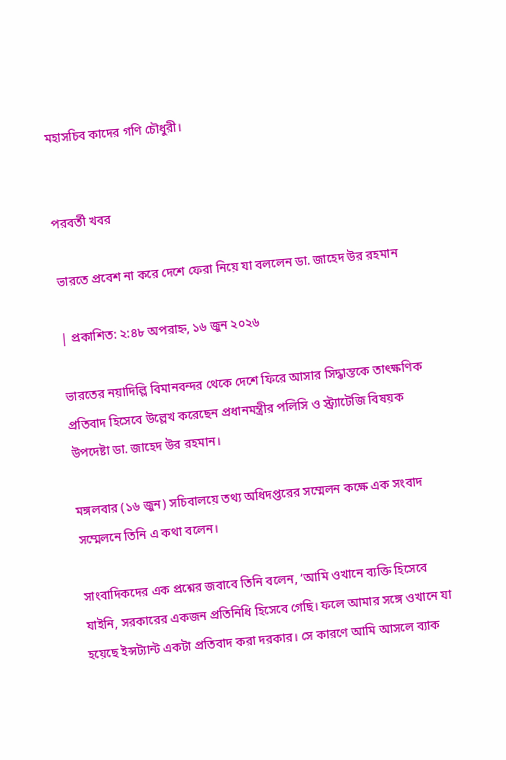মহাসচিব কাদের গণি চৌধুরী।


পরবর্তী খবর

ভারতে প্রবেশ না করে দেশে ফেরা নিয়ে যা বললেন ডা. জাহেদ উর রহমান

| প্রকাশিত: ২:৪৮ অপরাহ্ন, ১৬ জুন ২০২৬

ভারতের নয়াদিল্লি বিমানবন্দর থেকে দেশে ফিরে আসার সিদ্ধান্তকে তাৎক্ষণিক প্রতিবাদ হিসেবে উল্লেখ করেছেন প্রধানমন্ত্রীর পলিসি ও স্ট্র্যাটেজি বিষয়ক উপদেষ্টা ডা. জাহেদ উর রহমান।

মঙ্গলবার (১৬ জুন) সচিবালয়ে তথ্য অধিদপ্তরের সম্মেলন কক্ষে এক সংবাদ সম্মেলনে তিনি এ কথা বলেন।

সাংবাদিকদের এক প্রশ্নের জবাবে তিনি বলেন, ‘আমি ওখানে ব্যক্তি হিসেবে যাইনি, সরকারের একজন প্রতিনিধি হিসেবে গেছি। ফলে আমার সঙ্গে ওখানে যা হয়েছে ইন্সট্যান্ট একটা প্রতিবাদ করা দরকার। সে কারণে আমি আসলে ব্যাক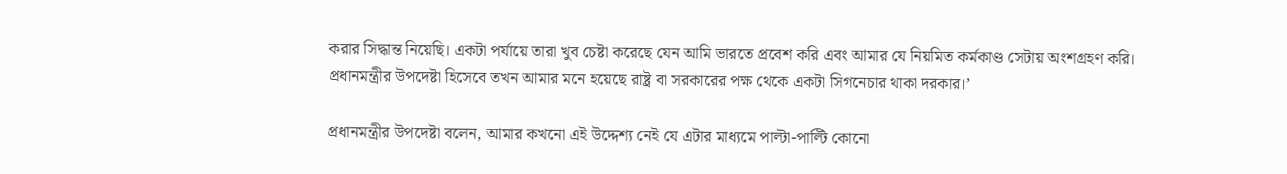করার সিদ্ধান্ত নিয়েছি। একটা পর্যায়ে তারা খুব চেষ্টা করেছে যেন আমি ভারতে প্রবেশ করি এবং আমার যে নিয়মিত কর্মকাণ্ড সেটায় অংশগ্রহণ করি। প্রধানমন্ত্রীর উপদেষ্টা হিসেবে তখন আমার মনে হয়েছে রাষ্ট্র বা সরকারের পক্ষ থেকে একটা সিগনেচার থাকা দরকার।’

প্রধানমন্ত্রীর উপদেষ্টা বলেন, আমার কখনো এই উদ্দেশ্য নেই যে এটার মাধ্যমে পাল্টা-পাল্টি কোনো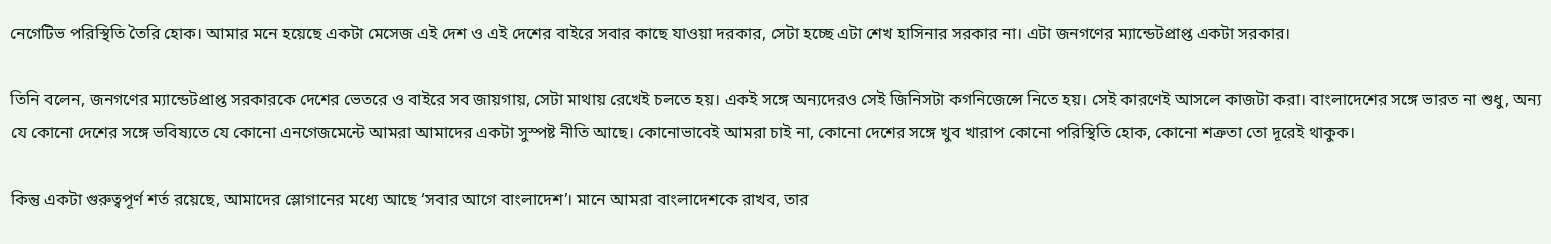নেগেটিভ পরিস্থিতি তৈরি হোক। আমার মনে হয়েছে একটা মেসেজ এই দেশ ও এই দেশের বাইরে সবার কাছে যাওয়া দরকার, সেটা হচ্ছে এটা শেখ হাসিনার সরকার না। এটা জনগণের ম্যান্ডেটপ্রাপ্ত একটা সরকার।

তিনি বলেন, জনগণের ম্যান্ডেটপ্রাপ্ত সরকারকে দেশের ভেতরে ও বাইরে সব জায়গায়, সেটা মাথায় রেখেই চলতে হয়। একই সঙ্গে অন্যদেরও সেই জিনিসটা কগনিজেন্সে নিতে হয়। সেই কারণেই আসলে কাজটা করা। বাংলাদেশের সঙ্গে ভারত না শুধু, অন্য যে কোনো দেশের সঙ্গে ভবিষ্যতে যে কোনো এনগেজমেন্টে আমরা আমাদের একটা সুস্পষ্ট নীতি আছে। কোনোভাবেই আমরা চাই না, কোনো দেশের সঙ্গে খুব খারাপ কোনো পরিস্থিতি হোক, কোনো শত্রুতা তো দূরেই থাকুক।

কিন্তু একটা গুরুত্বপূর্ণ শর্ত রয়েছে, আমাদের স্লোগানের মধ্যে আছে ‘সবার আগে বাংলাদেশ’। মানে আমরা বাংলাদেশকে রাখব, তার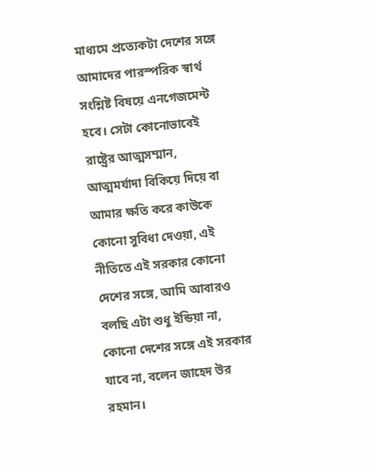মাধ্যমে প্রত্যেকটা দেশের সঙ্গে আমাদের পারস্পরিক স্বার্থ সংশ্লিষ্ট বিষয়ে এনগেজমেন্ট হবে। সেটা কোনোভাবেই রাষ্ট্রের আত্মসম্মান, আত্মমর্যাদা বিকিয়ে দিয়ে বা আমার ক্ষতি করে কাউকে কোনো সুবিধা দেওয়া, এই নীতিতে এই সরকার কোনো দেশের সঙ্গে, আমি আবারও বলছি এটা শুধু ইন্ডিয়া না, কোনো দেশের সঙ্গে এই সরকার যাবে না, বলেন জাহেদ উর রহমান।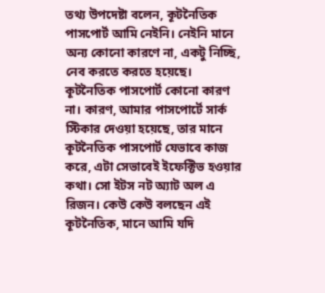তথ্য উপদেষ্টা বলেন, কূটনৈতিক পাসপোর্ট আমি নেইনি। নেইনি মানে অন্য কোনো কারণে না, একটু নিচ্ছি, নেব করতে করতে হয়েছে। কূটনৈতিক পাসপোর্ট কোনো কারণ না। কারণ, আমার পাসপোর্টে সার্ক স্টিকার দেওয়া হয়েছে, তার মানে কূটনৈতিক পাসপোর্ট যেভাবে কাজ করে, এটা সেভাবেই ইফেক্টিভ হওয়ার কথা। সো ইটস নট অ্যাট অল এ রিজন। কেউ কেউ বলছেন এই কূটনৈতিক, মানে আমি যদি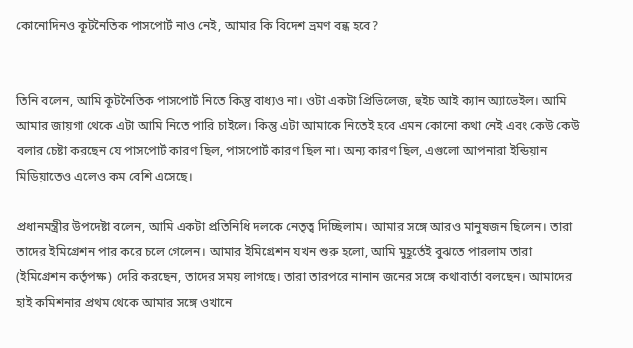কোনোদিনও কূটনৈতিক পাসপোর্ট নাও নেই, আমার কি বিদেশ ভ্রমণ বন্ধ হবে?


তিনি বলেন, আমি কূটনৈতিক পাসপোর্ট নিতে কিন্তু বাধ্যও না। ওটা একটা প্রিভিলেজ, হুইচ আই ক্যান অ্যাভেইল। আমি আমার জায়গা থেকে এটা আমি নিতে পারি চাইলে। কিন্তু এটা আমাকে নিতেই হবে এমন কোনো কথা নেই এবং কেউ কেউ বলার চেষ্টা করছেন যে পাসপোর্ট কারণ ছিল, পাসপোর্ট কারণ ছিল না। অন্য কারণ ছিল, এগুলো আপনারা ইন্ডিয়ান মিডিয়াতেও এলেও কম বেশি এসেছে।

প্রধানমন্ত্রীর উপদেষ্টা বলেন, আমি একটা প্রতিনিধি দলকে নেতৃত্ব দিচ্ছিলাম। আমার সঙ্গে আরও মানুষজন ছিলেন। তারা তাদের ইমিগ্রেশন পার করে চলে গেলেন। আমার ইমিগ্রেশন যখন শুরু হলো, আমি মুহূর্তেই বুঝতে পারলাম তারা (ইমিগ্রেশন কর্তৃপক্ষ) দেরি করছেন, তাদের সময় লাগছে। তারা তারপরে নানান জনের সঙ্গে কথাবার্তা বলছেন। আমাদের হাই কমিশনার প্রথম থেকে আমার সঙ্গে ওখানে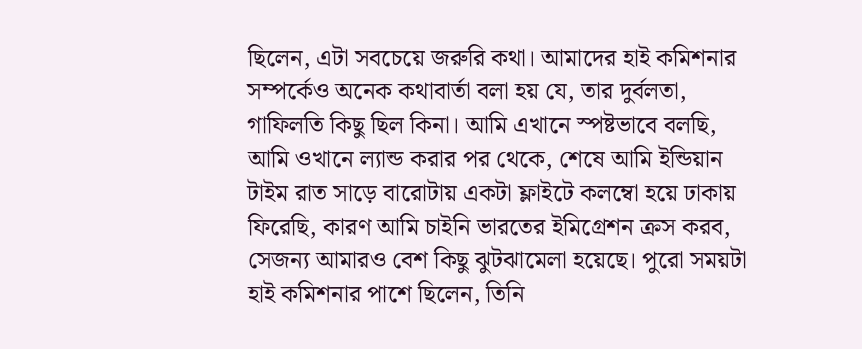ছিলেন, এটা সবচেয়ে জরুরি কথা। আমাদের হাই কমিশনার সম্পর্কেও অনেক কথাবার্তা বলা হয় যে, তার দুর্বলতা, গাফিলতি কিছু ছিল কিনা। আমি এখানে স্পষ্টভাবে বলছি, আমি ওখানে ল্যান্ড করার পর থেকে, শেষে আমি ইন্ডিয়ান টাইম রাত সাড়ে বারোটায় একটা ফ্লাইটে কলম্বো হয়ে ঢাকায় ফিরেছি, কারণ আমি চাইনি ভারতের ইমিগ্রেশন ক্রস করব, সেজন্য আমারও বেশ কিছু ঝুটঝামেলা হয়েছে। পুরো সময়টা হাই কমিশনার পাশে ছিলেন, তিনি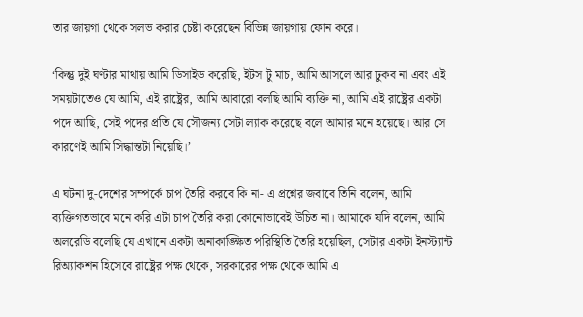তার জায়গা থেকে সলভ করার চেষ্টা করেছেন বিভিন্ন জায়গায় ফোন করে।

‘কিন্তু দুই ঘণ্টার মাথায় আমি ডিসাইড করেছি, ইটস টু মাচ, আমি আসলে আর ঢুকব না এবং এই সময়টাতেও যে আমি, এই রাষ্ট্রের, আমি আবারো বলছি আমি ব্যক্তি না, আমি এই রাষ্ট্রের একটা পদে আছি, সেই পদের প্রতি যে সৌজন্য সেটা ল্যাক করেছে বলে আমার মনে হয়েছে। আর সে কারণেই আমি সিদ্ধান্তটা নিয়েছি।’

এ ঘটনা দু-দেশের সম্পর্কে চাপ তৈরি করবে কি না- এ প্রশ্নের জবাবে তিনি বলেন, আমি ব্যক্তিগতভাবে মনে করি এটা চাপ তৈরি করা কোনোভাবেই উচিত না। আমাকে যদি বলেন, আমি অলরেডি বলেছি যে এখানে একটা অনাকাঙ্ক্ষিত পরিস্থিতি তৈরি হয়েছিল, সেটার একটা ইনস্ট্যান্ট রিঅ্যাকশন হিসেবে রাষ্ট্রের পক্ষ থেকে, সরকারের পক্ষ থেকে আমি এ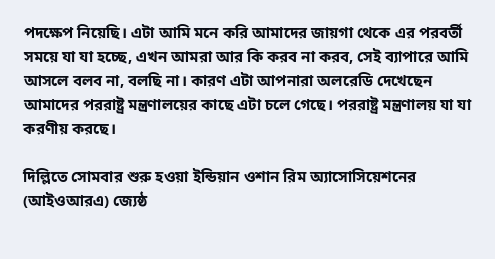পদক্ষেপ নিয়েছি। এটা আমি মনে করি আমাদের জায়গা থেকে এর পরবর্তী সময়ে যা যা হচ্ছে, এখন আমরা আর কি করব না করব, সেই ব্যাপারে আমি আসলে বলব না, বলছি না। কারণ এটা আপনারা অলরেডি দেখেছেন আমাদের পররাষ্ট্র মন্ত্রণালয়ের কাছে এটা চলে গেছে। পররাষ্ট্র মন্ত্রণালয় যা যা করণীয় করছে।

দিল্লিতে সোমবার শুরু হওয়া ইন্ডিয়ান ওশান রিম অ্যাসোসিয়েশনের (আইওআরএ) জ্যেষ্ঠ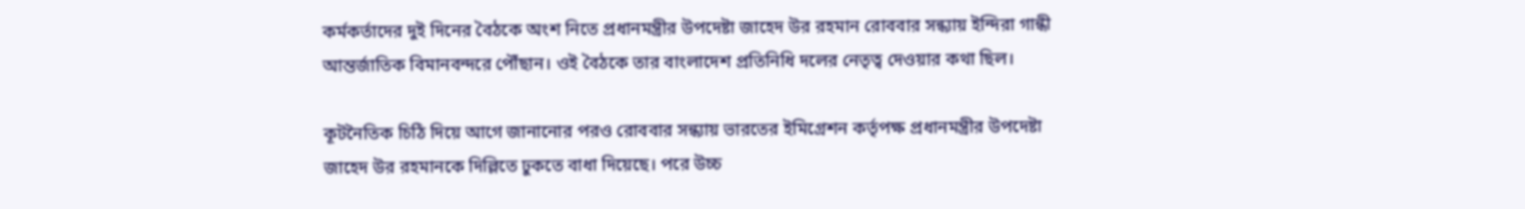কর্মকর্তাদের দুই দিনের বৈঠকে অংশ নিতে প্রধানমন্ত্রীর উপদেষ্টা জাহেদ উর রহমান রোববার সন্ধ্যায় ইন্দিরা গান্ধী আন্তর্জাতিক বিমানবন্দরে পৌঁছান। ওই বৈঠকে তার বাংলাদেশ প্রতিনিধি দলের নেতৃত্ব দেওয়ার কথা ছিল।

কূটনৈতিক চিঠি দিয়ে আগে জানানোর পরও রোববার সন্ধ্যায় ভারতের ইমিগ্রেশন কর্তৃপক্ষ প্রধানমন্ত্রীর উপদেষ্টা জাহেদ উর রহমানকে দিল্লিতে ঢুকতে বাধা দিয়েছে। পরে উচ্চ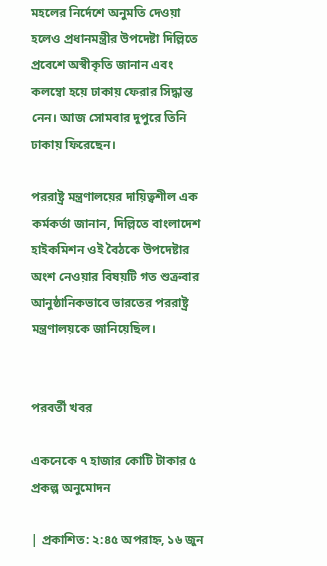মহলের নির্দেশে অনুমতি দেওয়া হলেও প্রধানমন্ত্রীর উপদেষ্টা দিল্লিতে প্রবেশে অস্বীকৃতি জানান এবং কলম্বো হয়ে ঢাকায় ফেরার সিদ্ধান্ত নেন। আজ সোমবার দুপু‌রে তিনি ঢাকায় ফি‌রে‌ছেন।

পররাষ্ট্র মন্ত্রণালয়ের দায়িত্বশীল এক কর্মকর্তা জানান, দিল্লিতে বাংলাদেশ হাইকমিশন ওই বৈঠকে উপদেষ্টার অংশ নেওয়ার বিষয়টি গত শুক্রবার আনুষ্ঠানিকভাবে ভারতের পররাষ্ট্র মন্ত্রণালয়কে জানিয়েছিল।


পরবর্তী খবর

একনেকে ৭ হাজার কোটি টাকার ৫ প্রকল্প অনুমোদন

| প্রকাশিত: ২:৪৫ অপরাহ্ন, ১৬ জুন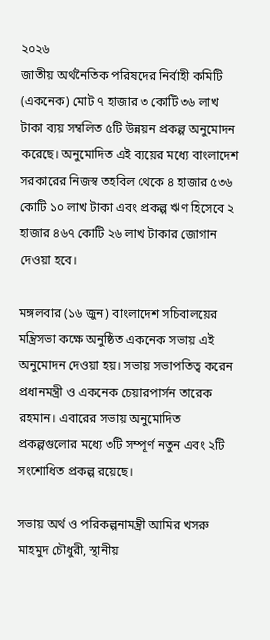২০২৬
জাতীয় অর্থনৈতিক পরিষদের নির্বাহী কমিটি (একনেক) মোট ৭ হাজার ৩ কোটি ৩৬ লাখ টাকা ব্যয় সম্বলিত ৫টি উন্নয়ন প্রকল্প অনুমোদন করেছে। অনুমোদিত এই ব্যয়ের মধ্যে বাংলাদেশ সরকারের নিজস্ব তহবিল থেকে ৪ হাজার ৫৩৬ কোটি ১০ লাখ টাকা এবং প্রকল্প ঋণ হিসেবে ২ হাজার ৪৬৭ কোটি ২৬ লাখ টাকার জোগান দেওয়া হবে।

মঙ্গলবার (১৬ জুন) বাংলাদেশ সচিবালয়ের মন্ত্রিসভা কক্ষে অনুষ্ঠিত একনেক সভায় এই অনুমোদন দেওয়া হয়। সভায় সভাপতিত্ব করেন প্রধানমন্ত্রী ও একনেক চেয়ারপার্সন তারেক রহমান। এবারের সভায় অনুমোদিত প্রকল্পগুলোর মধ্যে ৩টি সম্পূর্ণ নতুন এবং ২টি সংশোধিত প্রকল্প রয়েছে।

সভায় অর্থ ও পরিকল্পনামন্ত্রী আমির খসরু মাহমুদ চৌধুরী, স্থানীয়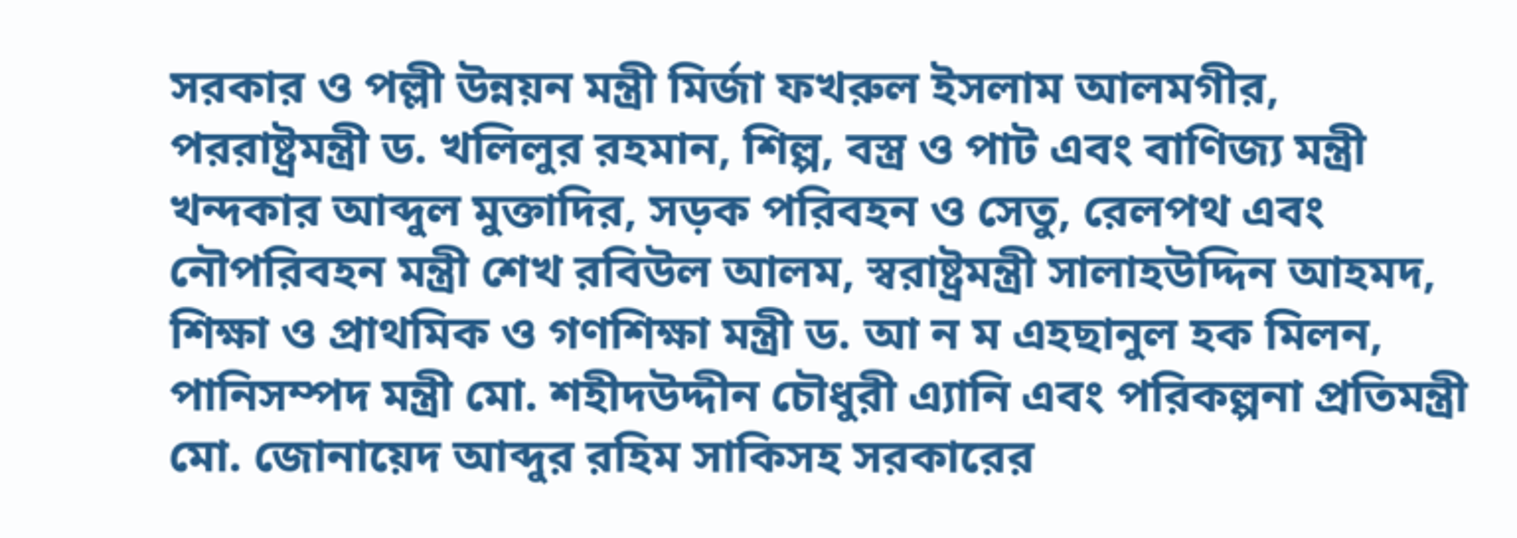সরকার ও পল্লী উন্নয়ন মন্ত্রী মির্জা ফখরুল ইসলাম আলমগীর, পররাষ্ট্রমন্ত্রী ড. খলিলুর রহমান, শিল্প, বস্ত্র ও পাট এবং বাণিজ্য মন্ত্রী খন্দকার আব্দুল মুক্তাদির, সড়ক পরিবহন ও সেতু, রেলপথ এবং নৌপরিবহন মন্ত্রী শেখ রবিউল আলম, স্বরাষ্ট্রমন্ত্রী সালাহউদ্দিন আহমদ, শিক্ষা ও প্রাথমিক ও গণশিক্ষা মন্ত্রী ড. আ ন ম এহছানুল হক মিলন, পানিসম্পদ মন্ত্রী মো. শহীদউদ্দীন চৌধুরী এ্যানি এবং পরিকল্পনা প্রতিমন্ত্রী মো. জোনায়েদ আব্দুর রহিম সাকিসহ সরকারের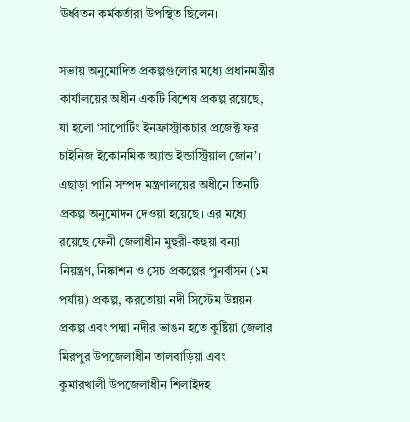ঊর্ধ্বতন কর্মকর্তারা উপস্থিত ছিলেন।

সভায় অনুমোদিত প্রকল্পগুলোর মধ্যে প্রধানমন্ত্রীর কার্যালয়ের অধীন একটি বিশেষ প্রকল্প রয়েছে, যা হলো ‘সাপোর্টিং ইনফ্রাস্ট্রাকচার প্রজেক্ট ফর চাইনিজ ইকোনমিক অ্যান্ড ইন্ডাস্ট্রিয়াল জোন’। এছাড়া পানি সম্পদ মন্ত্রণালয়ের অধীনে তিনটি প্রকল্প অনুমোদন দেওয়া হয়েছে। এর মধ্যে রয়েছে ফেনী জেলাধীন মুহুরী-কহুয়া বন্যা নিয়ন্ত্রণ, নিষ্কাশন ও সেচ প্রকল্পের পুনর্বাসন (১ম পর্যায়) প্রকল্প, করতোয়া নদী সিস্টেম উন্নয়ন প্রকল্প এবং পদ্মা নদীর ভাঙন হতে কুষ্টিয়া জেলার মিরপুর উপজেলাধীন তালবাড়িয়া এবং কুমারখালী উপজেলাধীন শিলাইদহ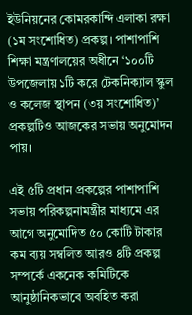ইউনিয়নের কোমরকান্দি এলাকা রক্ষা (১ম সংশোধিত) প্রকল্প। পাশাপাশি শিক্ষা মন্ত্রণালয়ের অধীনে ‘১০০টি উপজেলায় ১টি করে টেকনিক্যাল স্কুল ও কলেজ স্থাপন (৩য় সংশোধিত)’ প্রকল্পটিও আজকের সভায় অনুমোদন পায়।

এই ৫টি প্রধান প্রকল্পের পাশাপাশি সভায় পরিকল্পনামন্ত্রীর মাধ্যমে এর আগে অনুমোদিত ৫০ কোটি টাকার কম ব্যয় সম্বলিত আরও ৪টি প্রকল্প সম্পর্কে একনেক কমিটিকে আনুষ্ঠানিকভাবে অবহিত করা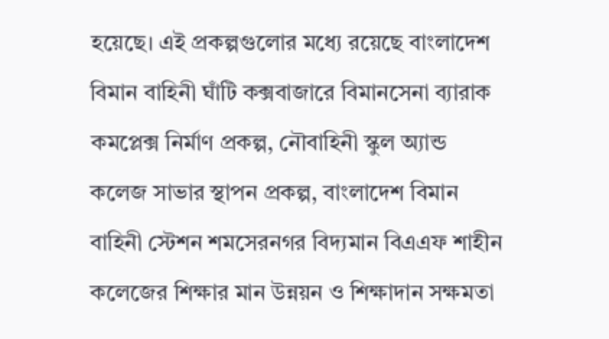হয়েছে। এই প্রকল্পগুলোর মধ্যে রয়েছে বাংলাদেশ বিমান বাহিনী ঘাঁটি কক্সবাজারে বিমানসেনা ব্যারাক কমপ্লেক্স নির্মাণ প্রকল্প, নৌবাহিনী স্কুল অ্যান্ড কলেজ সাভার স্থাপন প্রকল্প, বাংলাদেশ বিমান বাহিনী স্টেশন শমসেরনগর বিদ্যমান বিএএফ শাহীন কলেজের শিক্ষার মান উন্নয়ন ও শিক্ষাদান সক্ষমতা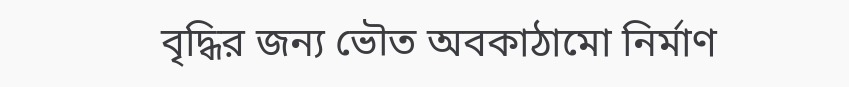বৃদ্ধির জন্য ভৌত অবকাঠামো নির্মাণ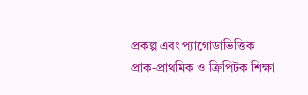প্রকল্প এবং প্যাগোডাভিত্তিক প্রাক-প্রাথমিক ও ক্রিপিটক শিক্ষা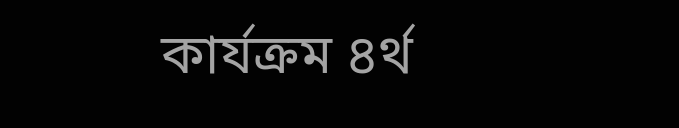কার্যক্রম ৪র্থ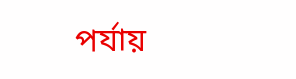পর্যায়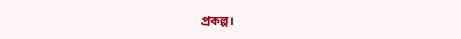প্রকল্প।